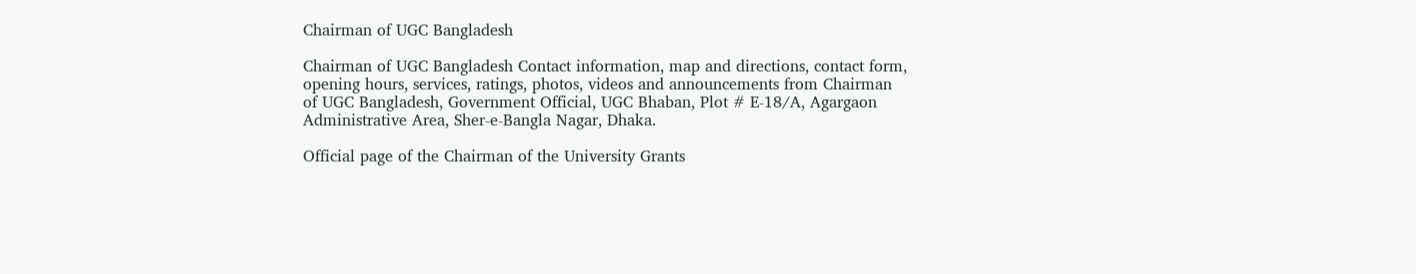Chairman of UGC Bangladesh

Chairman of UGC Bangladesh Contact information, map and directions, contact form, opening hours, services, ratings, photos, videos and announcements from Chairman of UGC Bangladesh, Government Official, UGC Bhaban, Plot # E-18/A, Agargaon Administrative Area, Sher-e-Bangla Nagar, Dhaka.

Official page of the Chairman of the University Grants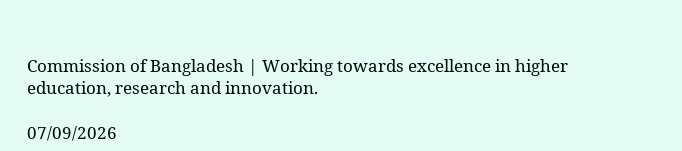Commission of Bangladesh | Working towards excellence in higher education, research and innovation.

07/09/2026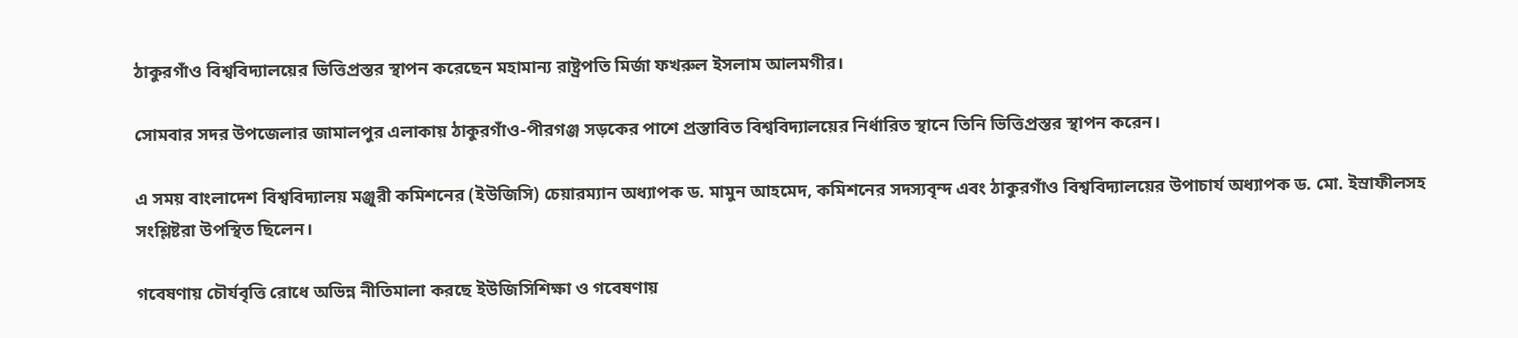ঠাকুরগাঁও বিশ্ববিদ্যালয়ের ভিত্তিপ্রস্তর স্থাপন করেছেন মহামান্য রাষ্ট্রপতি মির্জা ফখরুল ইসলাম আলমগীর।

সোমবার সদর উপজেলার জামালপুর এলাকায় ঠাকুরগাঁও-পীরগঞ্জ সড়কের পাশে প্রস্তাবিত বিশ্ববিদ্যালয়ের নির্ধারিত স্থানে তিনি ভিত্তিপ্রস্তর স্থাপন করেন।

এ সময় বাংলাদেশ বিশ্ববিদ্যালয় মঞ্জুরী কমিশনের (ইউজিসি) চেয়ারম্যান অধ্যাপক ড. মামুন আহমেদ, কমিশনের সদস্যবৃন্দ এবং ঠাকুরগাঁও বিশ্ববিদ্যালয়ের উপাচার্য অধ্যাপক ড. মো. ইস্রাফীলসহ সংশ্লিষ্টরা উপস্থিত ছিলেন।

গবেষণায় চৌর্যবৃত্তি রোধে অভিন্ন নীতিমালা করছে ইউজিসিশিক্ষা ও গবেষণায়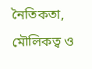নৈতিকতা, মৌলিকত্ব ও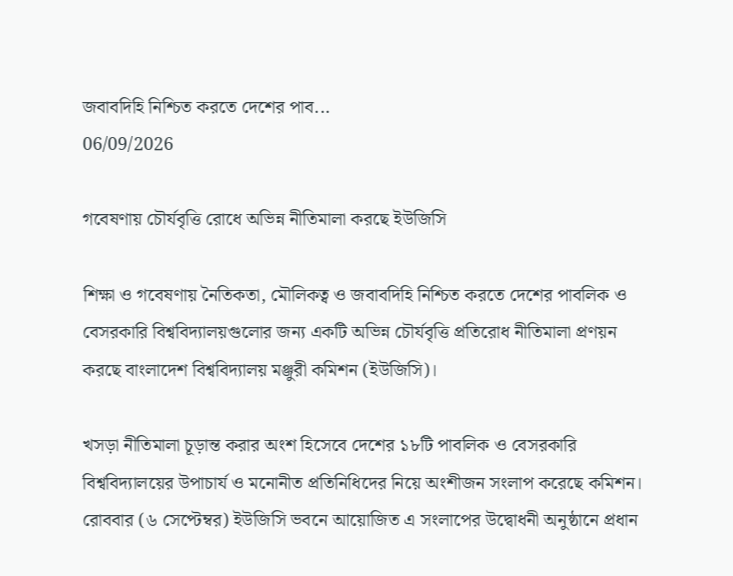জবাবদিহি নিশ্চিত করতে দেশের পাব...
06/09/2026

গবেষণায় চৌর্যবৃত্তি রোধে অভিন্ন নীতিমালা করছে ইউজিসি

শিক্ষা ও গবেষণায় নৈতিকতা, মৌলিকত্ব ও জবাবদিহি নিশ্চিত করতে দেশের পাবলিক ও বেসরকারি বিশ্ববিদ্যালয়গুলোর জন্য একটি অভিন্ন চৌর্যবৃত্তি প্রতিরোধ নীতিমালা প্রণয়ন করছে বাংলাদেশ বিশ্ববিদ্যালয় মঞ্জুরী কমিশন (ইউজিসি)।

খসড়া নীতিমালা চূড়ান্ত করার অংশ হিসেবে দেশের ১৮টি পাবলিক ও বেসরকারি বিশ্ববিদ্যালয়ের উপাচার্য ও মনোনীত প্রতিনিধিদের নিয়ে অংশীজন সংলাপ করেছে কমিশন। রোববার (৬ সেপ্টেম্বর) ইউজিসি ভবনে আয়োজিত এ সংলাপের উদ্বোধনী অনুষ্ঠানে প্রধান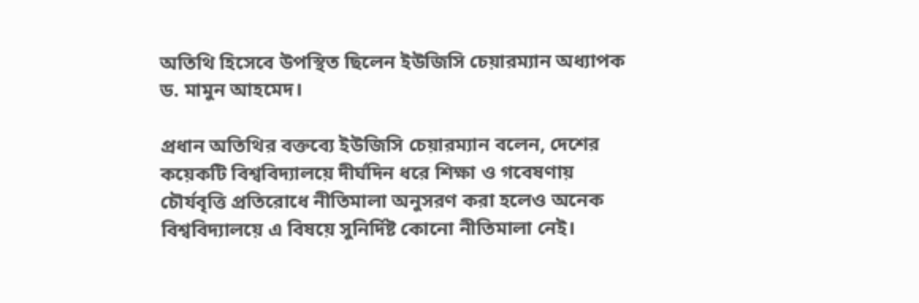অতিথি হিসেবে উপস্থিত ছিলেন ইউজিসি চেয়ারম্যান অধ্যাপক ড. মামুন আহমেদ।

প্রধান অতিথির বক্তব্যে ইউজিসি চেয়ারম্যান বলেন, দেশের কয়েকটি বিশ্ববিদ্যালয়ে দীর্ঘদিন ধরে শিক্ষা ও গবেষণায় চৌর্যবৃত্তি প্রতিরোধে নীতিমালা অনুসরণ করা হলেও অনেক বিশ্ববিদ্যালয়ে এ বিষয়ে সুনির্দিষ্ট কোনো নীতিমালা নেই।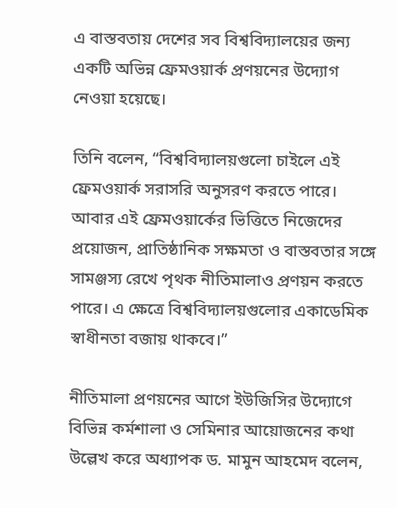এ বাস্তবতায় দেশের সব বিশ্ববিদ্যালয়ের জন্য একটি অভিন্ন ফ্রেমওয়ার্ক প্রণয়নের উদ্যোগ নেওয়া হয়েছে।

তিনি বলেন, “বিশ্ববিদ্যালয়গুলো চাইলে এই ফ্রেমওয়ার্ক সরাসরি অনুসরণ করতে পারে। আবার এই ফ্রেমওয়ার্কের ভিত্তিতে নিজেদের প্রয়োজন, প্রাতিষ্ঠানিক সক্ষমতা ও বাস্তবতার সঙ্গে সামঞ্জস্য রেখে পৃথক নীতিমালাও প্রণয়ন করতে পারে। এ ক্ষেত্রে বিশ্ববিদ্যালয়গুলোর একাডেমিক স্বাধীনতা বজায় থাকবে।”

নীতিমালা প্রণয়নের আগে ইউজিসির উদ্যোগে বিভিন্ন কর্মশালা ও সেমিনার আয়োজনের কথা উল্লেখ করে অধ্যাপক ড. মামুন আহমেদ বলেন,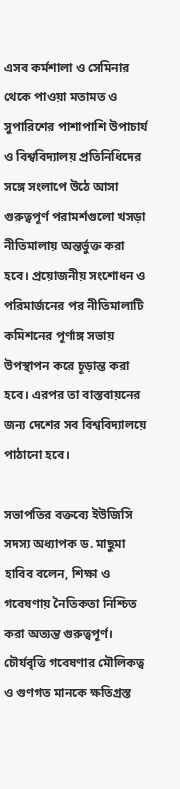এসব কর্মশালা ও সেমিনার থেকে পাওয়া মতামত ও সুপারিশের পাশাপাশি উপাচার্য ও বিশ্ববিদ্যালয় প্রতিনিধিদের সঙ্গে সংলাপে উঠে আসা গুরুত্বপূর্ণ পরামর্শগুলো খসড়া নীতিমালায় অন্তর্ভুক্ত করা হবে। প্রয়োজনীয় সংশোধন ও পরিমার্জনের পর নীতিমালাটি কমিশনের পূর্ণাঙ্গ সভায় উপস্থাপন করে চূড়ান্ত করা হবে। এরপর তা বাস্তবায়নের জন্য দেশের সব বিশ্ববিদ্যালয়ে পাঠানো হবে।

সভাপতির বক্তব্যে ইউজিসি সদস্য অধ্যাপক ড. মাছুমা হাবিব বলেন, শিক্ষা ও গবেষণায় নৈতিকতা নিশ্চিত করা অত্যন্ত গুরুত্বপূর্ণ। চৌর্যবৃত্তি গবেষণার মৌলিকত্ব ও গুণগত মানকে ক্ষতিগ্রস্ত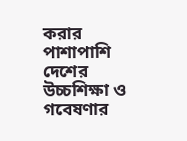করার পাশাপাশি দেশের উচ্চশিক্ষা ও গবেষণার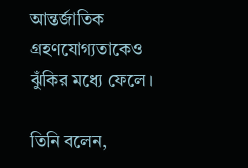আন্তর্জাতিক গ্রহণযোগ্যতাকেও ঝুঁকির মধ্যে ফেলে।

তিনি বলেন,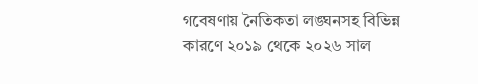গবেষণায় নৈতিকতা লঙ্ঘনসহ বিভিন্ন কারণে ২০১৯ থেকে ২০২৬ সাল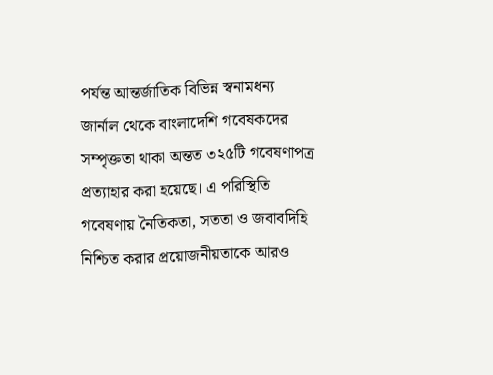পর্যন্ত আন্তর্জাতিক বিভিন্ন স্বনামধন্য জার্নাল থেকে বাংলাদেশি গবেষকদের সম্পৃক্ততা থাকা অন্তত ৩২৫টি গবেষণাপত্র প্রত্যাহার করা হয়েছে। এ পরিস্থিতি গবেষণায় নৈতিকতা, সততা ও জবাবদিহি নিশ্চিত করার প্রয়োজনীয়তাকে আরও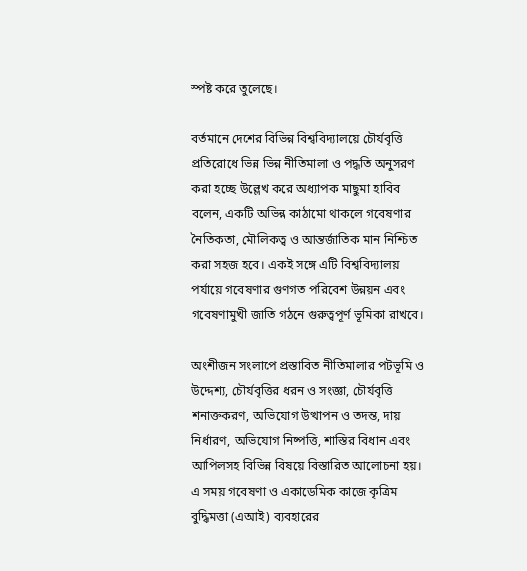স্পষ্ট করে তুলেছে।

বর্তমানে দেশের বিভিন্ন বিশ্ববিদ্যালয়ে চৌর্যবৃত্তি প্রতিরোধে ভিন্ন ভিন্ন নীতিমালা ও পদ্ধতি অনুসরণ করা হচ্ছে উল্লেখ করে অধ্যাপক মাছুমা হাবিব বলেন, একটি অভিন্ন কাঠামো থাকলে গবেষণার নৈতিকতা, মৌলিকত্ব ও আন্তর্জাতিক মান নিশ্চিত করা সহজ হবে। একই সঙ্গে এটি বিশ্ববিদ্যালয় পর্যায়ে গবেষণার গুণগত পরিবেশ উন্নয়ন এবং গবেষণামুখী জাতি গঠনে গুরুত্বপূর্ণ ভূমিকা রাখবে।

অংশীজন সংলাপে প্রস্তাবিত নীতিমালার পটভূমি ও উদ্দেশ্য, চৌর্যবৃত্তির ধরন ও সংজ্ঞা, চৌর্যবৃত্তি শনাক্তকরণ, অভিযোগ উত্থাপন ও তদন্ত, দায় নির্ধারণ, অভিযোগ নিষ্পত্তি, শাস্তির বিধান এবং আপিলসহ বিভিন্ন বিষয়ে বিস্তারিত আলোচনা হয়। এ সময় গবেষণা ও একাডেমিক কাজে কৃত্রিম বুদ্ধিমত্তা (এআই) ব্যবহারের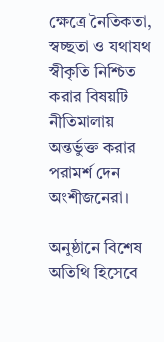ক্ষেত্রে নৈতিকতা, স্বচ্ছতা ও যথাযথ স্বীকৃতি নিশ্চিত করার বিষয়টি নীতিমালায় অন্তর্ভুক্ত করার পরামর্শ দেন অংশীজনেরা।

অনুষ্ঠানে বিশেষ অতিথি হিসেবে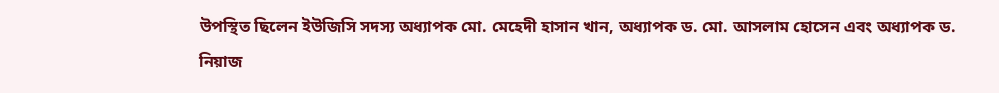উপস্থিত ছিলেন ইউজিসি সদস্য অধ্যাপক মো. মেহেদী হাসান খান, অধ্যাপক ড. মো. আসলাম হোসেন এবং অধ্যাপক ড. নিয়াজ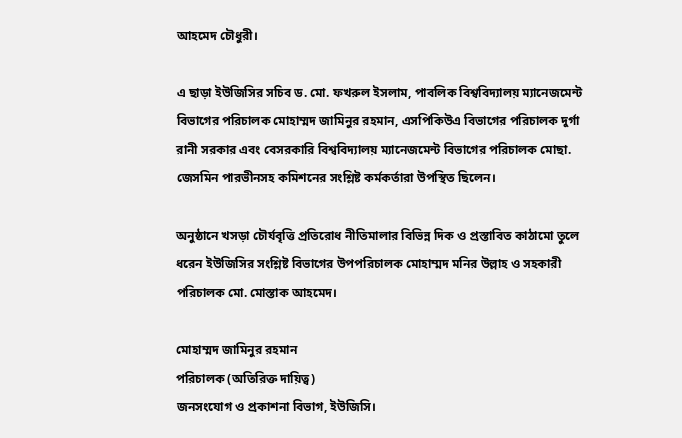আহমেদ চৌধুরী।

এ ছাড়া ইউজিসির সচিব ড. মো. ফখরুল ইসলাম, পাবলিক বিশ্ববিদ্যালয় ম্যানেজমেন্ট বিভাগের পরিচালক মোহাম্মদ জামিনুর রহমান, এসপিকিউএ বিভাগের পরিচালক দুর্গা রানী সরকার এবং বেসরকারি বিশ্ববিদ্যালয় ম্যানেজমেন্ট বিভাগের পরিচালক মোছা. জেসমিন পারভীনসহ কমিশনের সংশ্লিষ্ট কর্মকর্তারা উপস্থিত ছিলেন।

অনুষ্ঠানে খসড়া চৌর্যবৃত্তি প্রতিরোধ নীতিমালার বিভিন্ন দিক ও প্রস্তাবিত কাঠামো তুলে ধরেন ইউজিসির সংশ্লিষ্ট বিভাগের উপপরিচালক মোহাম্মদ মনির উল্লাহ ও সহকারী পরিচালক মো. মোস্তাক আহমেদ।

মোহাম্মদ জামিনুর রহমান
পরিচালক (অতিরিক্ত দায়িত্ব)
জনসংযোগ ও প্রকাশনা বিভাগ, ইউজিসি।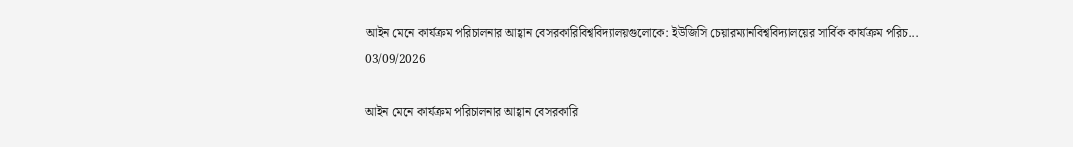আইন মেনে কার্যক্রম পরিচালনার আহ্বান বেসরকারিবিশ্ববিদ্যালয়গুলোকে: ইউজিসি চেয়ারম্যানবিশ্ববিদ্যালয়ের সার্বিক কার্যক্রম পরিচ...
03/09/2026

আইন মেনে কার্যক্রম পরিচালনার আহ্বান বেসরকারি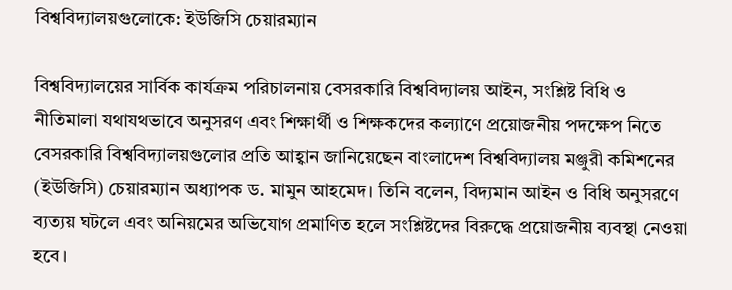বিশ্ববিদ্যালয়গুলোকে: ইউজিসি চেয়ারম্যান

বিশ্ববিদ্যালয়ের সার্বিক কার্যক্রম পরিচালনায় বেসরকারি বিশ্ববিদ্যালয় আইন, সংশ্লিষ্ট বিধি ও নীতিমালা যথাযথভাবে অনুসরণ এবং শিক্ষার্থী ও শিক্ষকদের কল্যাণে প্রয়োজনীয় পদক্ষেপ নিতে বেসরকারি বিশ্ববিদ্যালয়গুলোর প্রতি আহ্বান জানিয়েছেন বাংলাদেশ বিশ্ববিদ্যালয় মঞ্জুরী কমিশনের (ইউজিসি) চেয়ারম্যান অধ্যাপক ড. মামুন আহমেদ। তিনি বলেন, বিদ্যমান আইন ও বিধি অনুসরণে ব্যত্যয় ঘটলে এবং অনিয়মের অভিযোগ প্রমাণিত হলে সংশ্লিষ্টদের বিরুদ্ধে প্রয়োজনীয় ব্যবস্থা নেওয়া হবে।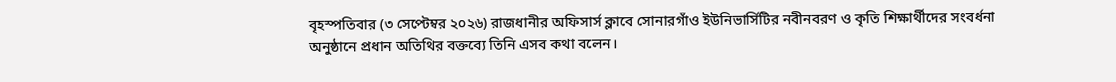বৃহস্পতিবার (৩ সেপ্টেম্বর ২০২৬) রাজধানীর অফিসার্স ক্লাবে সোনারগাঁও ইউনিভার্সিটির নবীনবরণ ও কৃতি শিক্ষার্থীদের সংবর্ধনা অনুষ্ঠানে প্রধান অতিথির বক্তব্যে তিনি এসব কথা বলেন।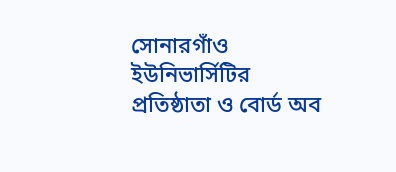সোনারগাঁও ইউনিভার্সিটির প্রতিষ্ঠাতা ও বোর্ড অব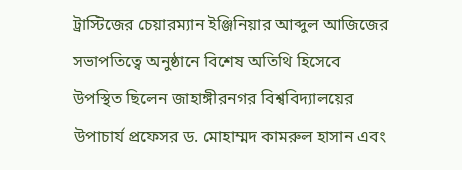ট্রাস্টিজের চেয়ারম্যান ইঞ্জিনিয়ার আব্দুল আজিজের সভাপতিত্বে অনুষ্ঠানে বিশেষ অতিথি হিসেবে উপস্থিত ছিলেন জাহাঙ্গীরনগর বিশ্ববিদ্যালয়ের উপাচার্য প্রফেসর ড. মোহাম্মদ কামরুল হাসান এবং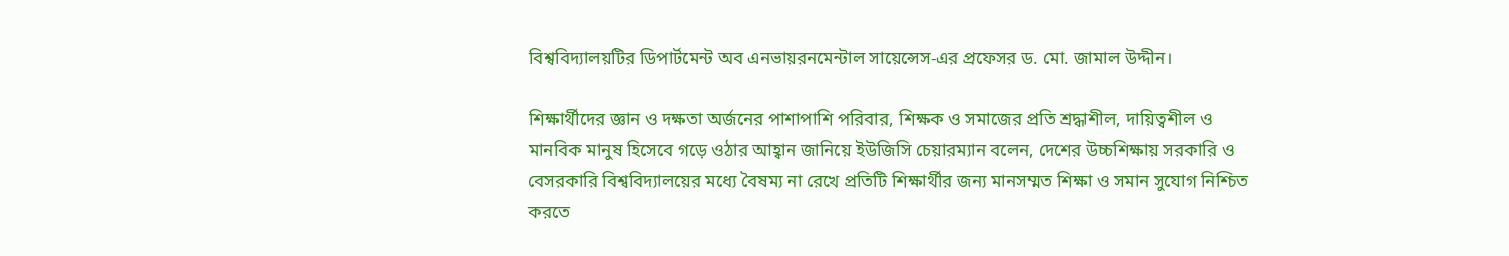বিশ্ববিদ্যালয়টির ডিপার্টমেন্ট অব এনভায়রনমেন্টাল সায়েন্সেস-এর প্রফেসর ড. মো. জামাল উদ্দীন।

শিক্ষার্থীদের জ্ঞান ও দক্ষতা অর্জনের পাশাপাশি পরিবার, শিক্ষক ও সমাজের প্রতি শ্রদ্ধাশীল, দায়িত্বশীল ও মানবিক মানুষ হিসেবে গড়ে ওঠার আহ্বান জানিয়ে ইউজিসি চেয়ারম্যান বলেন, দেশের উচ্চশিক্ষায় সরকারি ও বেসরকারি বিশ্ববিদ্যালয়ের মধ্যে বৈষম্য না রেখে প্রতিটি শিক্ষার্থীর জন্য মানসম্মত শিক্ষা ও সমান সুযোগ নিশ্চিত করতে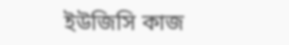ইউজিসি কাজ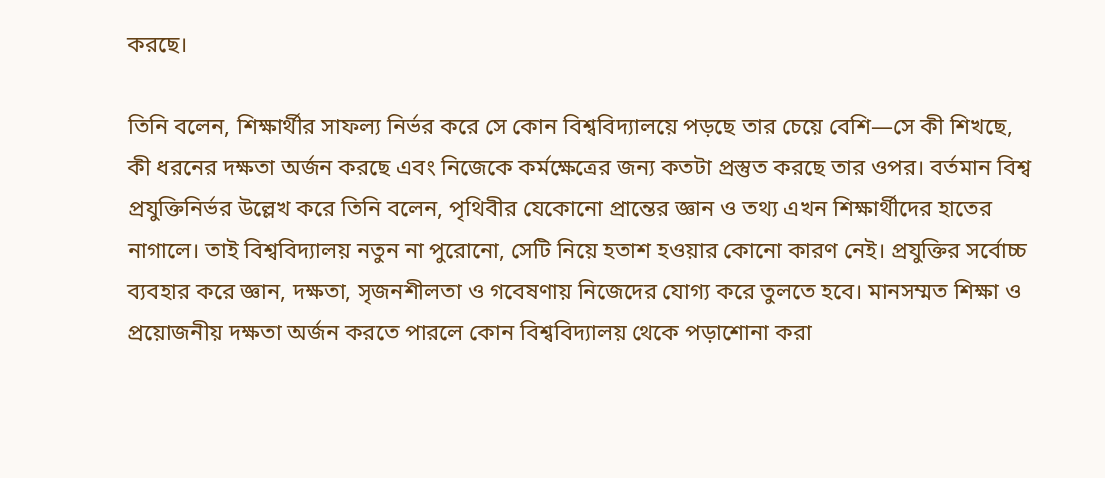করছে।

তিনি বলেন, শিক্ষার্থীর সাফল্য নির্ভর করে সে কোন বিশ্ববিদ্যালয়ে পড়ছে তার চেয়ে বেশি—সে কী শিখছে, কী ধরনের দক্ষতা অর্জন করছে এবং নিজেকে কর্মক্ষেত্রের জন্য কতটা প্রস্তুত করছে তার ওপর। বর্তমান বিশ্ব প্রযুক্তিনির্ভর উল্লেখ করে তিনি বলেন, পৃথিবীর যেকোনো প্রান্তের জ্ঞান ও তথ্য এখন শিক্ষার্থীদের হাতের নাগালে। তাই বিশ্ববিদ্যালয় নতুন না পুরোনো, সেটি নিয়ে হতাশ হওয়ার কোনো কারণ নেই। প্রযুক্তির সর্বোচ্চ ব্যবহার করে জ্ঞান, দক্ষতা, সৃজনশীলতা ও গবেষণায় নিজেদের যোগ্য করে তুলতে হবে। মানসম্মত শিক্ষা ও প্রয়োজনীয় দক্ষতা অর্জন করতে পারলে কোন বিশ্ববিদ্যালয় থেকে পড়াশোনা করা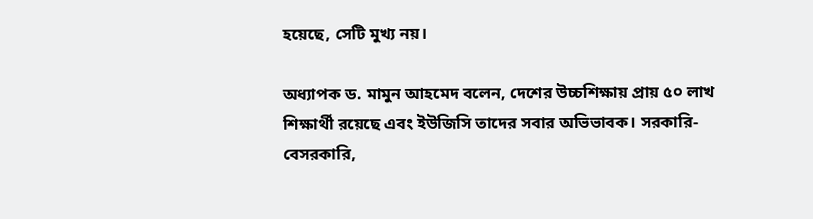হয়েছে, সেটি মুখ্য নয়।

অধ্যাপক ড. মামুন আহমেদ বলেন, দেশের উচ্চশিক্ষায় প্রায় ৫০ লাখ শিক্ষার্থী রয়েছে এবং ইউজিসি তাদের সবার অভিভাবক। সরকারি-বেসরকারি,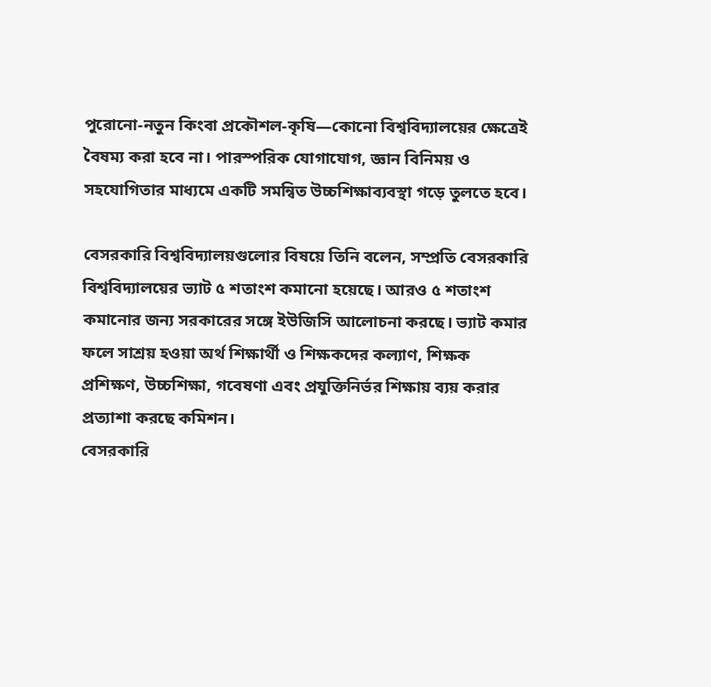পুরোনো-নতুন কিংবা প্রকৌশল-কৃষি—কোনো বিশ্ববিদ্যালয়ের ক্ষেত্রেই বৈষম্য করা হবে না। পারস্পরিক যোগাযোগ, জ্ঞান বিনিময় ও সহযোগিতার মাধ্যমে একটি সমন্বিত উচ্চশিক্ষাব্যবস্থা গড়ে তুলতে হবে।

বেসরকারি বিশ্ববিদ্যালয়গুলোর বিষয়ে তিনি বলেন, সম্প্রতি বেসরকারি বিশ্ববিদ্যালয়ের ভ্যাট ৫ শতাংশ কমানো হয়েছে। আরও ৫ শতাংশ কমানোর জন্য সরকারের সঙ্গে ইউজিসি আলোচনা করছে। ভ্যাট কমার ফলে সাশ্রয় হওয়া অর্থ শিক্ষার্থী ও শিক্ষকদের কল্যাণ, শিক্ষক প্রশিক্ষণ, উচ্চশিক্ষা, গবেষণা এবং প্রযুক্তিনির্ভর শিক্ষায় ব্যয় করার প্রত্যাশা করছে কমিশন।
বেসরকারি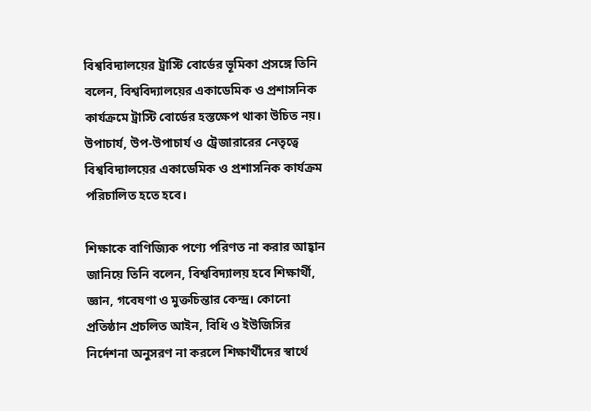বিশ্ববিদ্যালয়ের ট্রাস্টি বোর্ডের ভূমিকা প্রসঙ্গে তিনি বলেন, বিশ্ববিদ্যালয়ের একাডেমিক ও প্রশাসনিক কার্যক্রমে ট্রাস্টি বোর্ডের হস্তক্ষেপ থাকা উচিত নয়। উপাচার্য, উপ-উপাচার্য ও ট্রেজারারের নেতৃত্বে বিশ্ববিদ্যালয়ের একাডেমিক ও প্রশাসনিক কার্যক্রম পরিচালিত হতে হবে।

শিক্ষাকে বাণিজ্যিক পণ্যে পরিণত না করার আহ্বান জানিয়ে তিনি বলেন, বিশ্ববিদ্যালয় হবে শিক্ষার্থী, জ্ঞান, গবেষণা ও মুক্তচিন্তার কেন্দ্র। কোনো প্রতিষ্ঠান প্রচলিত আইন, বিধি ও ইউজিসির নির্দেশনা অনুসরণ না করলে শিক্ষার্থীদের স্বার্থে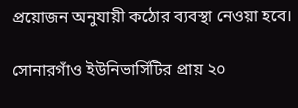প্রয়োজন অনুযায়ী কঠোর ব্যবস্থা নেওয়া হবে।

সোনারগাঁও ইউনিভার্সিটির প্রায় ২০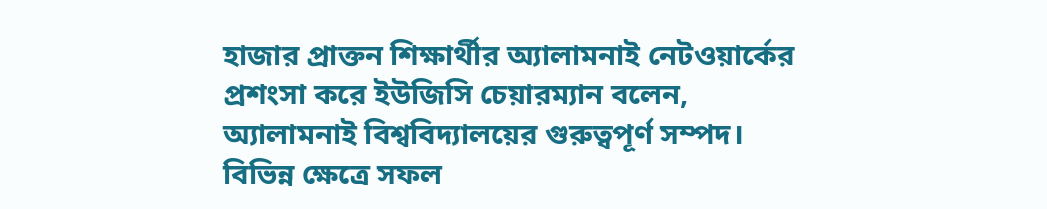হাজার প্রাক্তন শিক্ষার্থীর অ্যালামনাই নেটওয়ার্কের প্রশংসা করে ইউজিসি চেয়ারম্যান বলেন, অ্যালামনাই বিশ্ববিদ্যালয়ের গুরুত্বপূর্ণ সম্পদ। বিভিন্ন ক্ষেত্রে সফল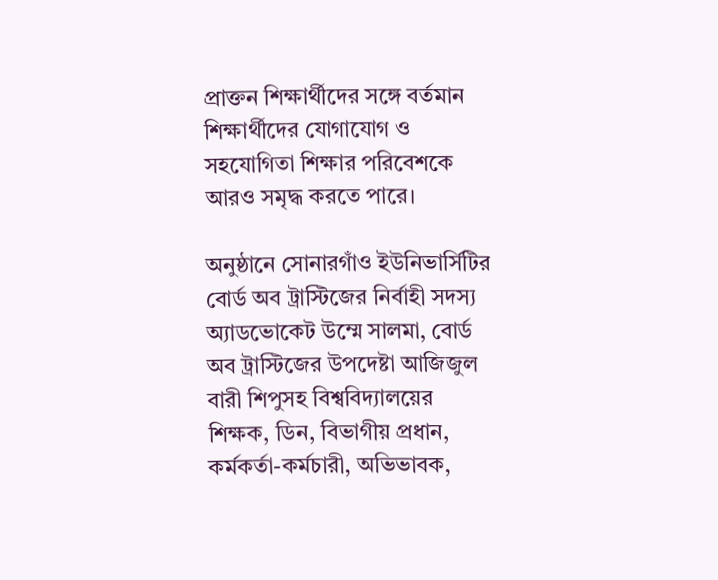প্রাক্তন শিক্ষার্থীদের সঙ্গে বর্তমান শিক্ষার্থীদের যোগাযোগ ও সহযোগিতা শিক্ষার পরিবেশকে আরও সমৃদ্ধ করতে পারে।

অনুষ্ঠানে সোনারগাঁও ইউনিভার্সিটির বোর্ড অব ট্রাস্টিজের নির্বাহী সদস্য অ্যাডভোকেট উম্মে সালমা, বোর্ড অব ট্রাস্টিজের উপদেষ্টা আজিজুল বারী শিপুসহ বিশ্ববিদ্যালয়ের শিক্ষক, ডিন, বিভাগীয় প্রধান, কর্মকর্তা-কর্মচারী, অভিভাবক,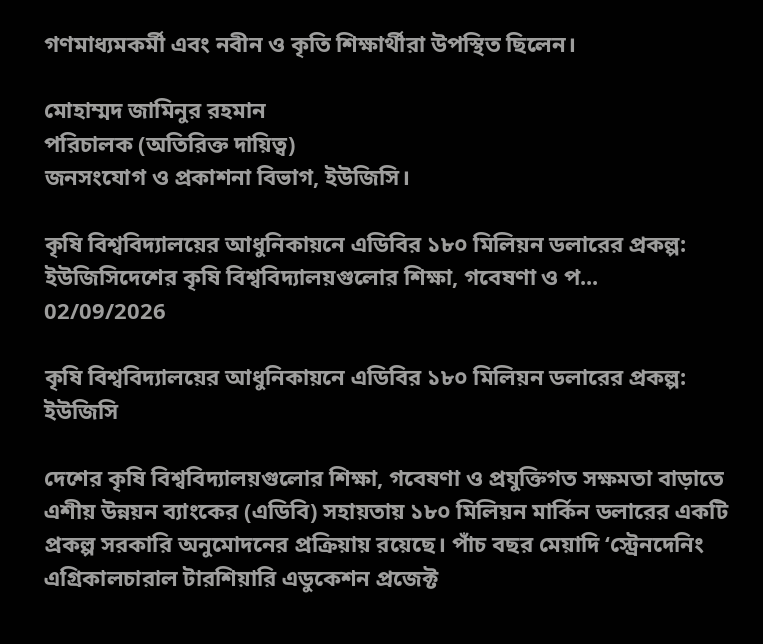গণমাধ্যমকর্মী এবং নবীন ও কৃতি শিক্ষার্থীরা উপস্থিত ছিলেন।

মোহাম্মদ জামিনুর রহমান
পরিচালক (অতিরিক্ত দায়িত্ব)
জনসংযোগ ও প্রকাশনা বিভাগ, ইউজিসি।

কৃষি বিশ্ববিদ্যালয়ের আধুনিকায়নে এডিবির ১৮০ মিলিয়ন ডলারের প্রকল্প: ইউজিসিদেশের কৃষি বিশ্ববিদ্যালয়গুলোর শিক্ষা, গবেষণা ও প...
02/09/2026

কৃষি বিশ্ববিদ্যালয়ের আধুনিকায়নে এডিবির ১৮০ মিলিয়ন ডলারের প্রকল্প: ইউজিসি

দেশের কৃষি বিশ্ববিদ্যালয়গুলোর শিক্ষা, গবেষণা ও প্রযুক্তিগত সক্ষমতা বাড়াতে এশীয় উন্নয়ন ব্যাংকের (এডিবি) সহায়তায় ১৮০ মিলিয়ন মার্কিন ডলারের একটি প্রকল্প সরকারি অনুমোদনের প্রক্রিয়ায় রয়েছে। পাঁচ বছর মেয়াদি ‘স্ট্রেনদেনিং এগ্রিকালচারাল টারশিয়ারি এডুকেশন প্রজেক্ট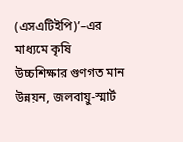(এসএটিইপি)’–এর মাধ্যমে কৃষি উচ্চশিক্ষার গুণগত মান উন্নয়ন, জলবায়ু-স্মার্ট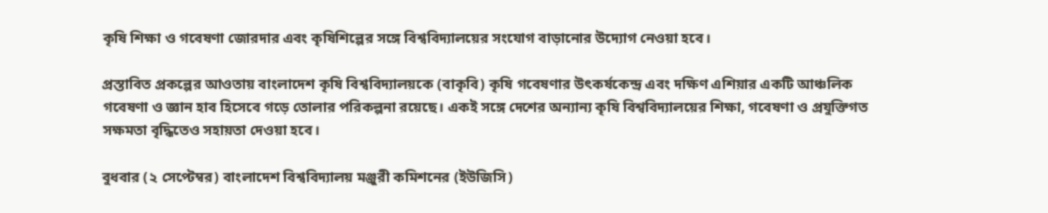কৃষি শিক্ষা ও গবেষণা জোরদার এবং কৃষিশিল্পের সঙ্গে বিশ্ববিদ্যালয়ের সংযোগ বাড়ানোর উদ্যোগ নেওয়া হবে।

প্রস্তাবিত প্রকল্পের আওতায় বাংলাদেশ কৃষি বিশ্ববিদ্যালয়কে (বাকৃবি) কৃষি গবেষণার উৎকর্ষকেন্দ্র এবং দক্ষিণ এশিয়ার একটি আঞ্চলিক গবেষণা ও জ্ঞান হাব হিসেবে গড়ে তোলার পরিকল্পনা রয়েছে। একই সঙ্গে দেশের অন্যান্য কৃষি বিশ্ববিদ্যালয়ের শিক্ষা, গবেষণা ও প্রযুক্তিগত সক্ষমতা বৃদ্ধিতেও সহায়তা দেওয়া হবে।

বুধবার (২ সেপ্টেম্বর) বাংলাদেশ বিশ্ববিদ্যালয় মঞ্জুরী কমিশনের (ইউজিসি)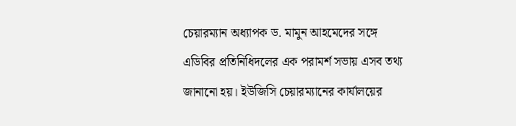চেয়ারম্যান অধ্যাপক ড. মামুন আহমেদের সঙ্গে এডিবির প্রতিনিধিদলের এক পরামর্শ সভায় এসব তথ্য জানানো হয়। ইউজিসি চেয়ারম্যানের কার্যালয়ের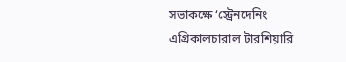সভাকক্ষে ‘স্ট্রেনদেনিং এগ্রিকালচারাল টারশিয়ারি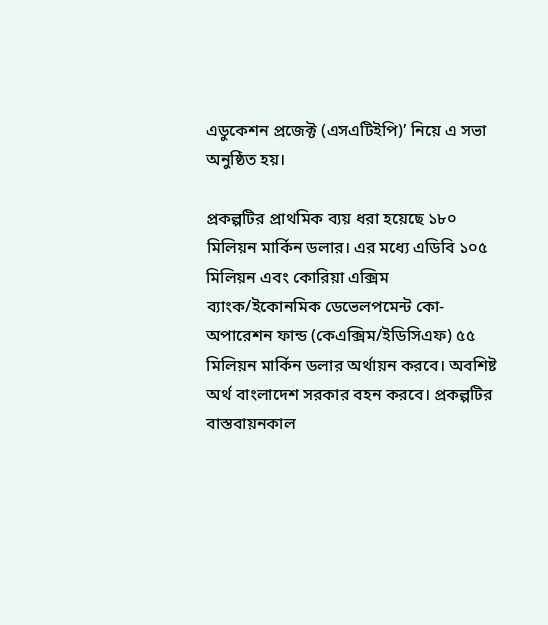এডুকেশন প্রজেক্ট (এসএটিইপি)’ নিয়ে এ সভা অনুষ্ঠিত হয়।

প্রকল্পটির প্রাথমিক ব্যয় ধরা হয়েছে ১৮০ মিলিয়ন মার্কিন ডলার। এর মধ্যে এডিবি ১০৫ মিলিয়ন এবং কোরিয়া এক্সিম ব্যাংক/ইকোনমিক ডেভেলপমেন্ট কো-অপারেশন ফান্ড (কেএক্সিম/ইডিসিএফ) ৫৫ মিলিয়ন মার্কিন ডলার অর্থায়ন করবে। অবশিষ্ট অর্থ বাংলাদেশ সরকার বহন করবে। প্রকল্পটির বাস্তবায়নকাল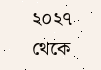২০২৭ থেকে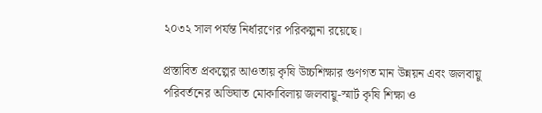২০৩২ সাল পর্যন্ত নির্ধারণের পরিকল্পনা রয়েছে।

প্রস্তাবিত প্রকল্পের আওতায় কৃষি উচ্চশিক্ষার গুণগত মান উন্নয়ন এবং জলবায়ু পরিবর্তনের অভিঘাত মোকাবিলায় জলবায়ু-স্মার্ট কৃষি শিক্ষা ও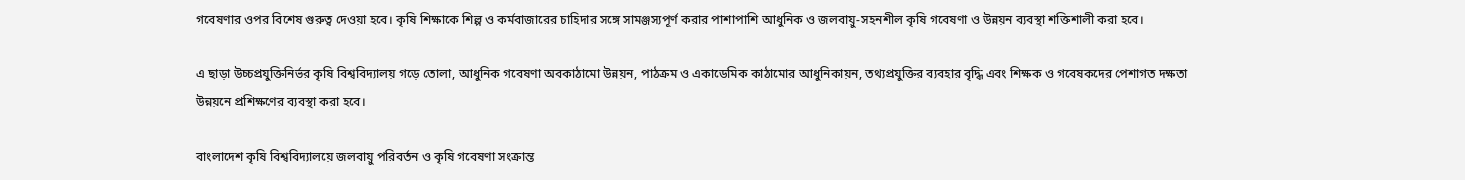গবেষণার ওপর বিশেষ গুরুত্ব দেওয়া হবে। কৃষি শিক্ষাকে শিল্প ও কর্মবাজারের চাহিদার সঙ্গে সামঞ্জস্যপূর্ণ করার পাশাপাশি আধুনিক ও জলবায়ু-সহনশীল কৃষি গবেষণা ও উন্নয়ন ব্যবস্থা শক্তিশালী করা হবে।

এ ছাড়া উচ্চপ্রযুক্তিনির্ভর কৃষি বিশ্ববিদ্যালয় গড়ে তোলা, আধুনিক গবেষণা অবকাঠামো উন্নয়ন, পাঠক্রম ও একাডেমিক কাঠামোর আধুনিকায়ন, তথ্যপ্রযুক্তির ব্যবহার বৃদ্ধি এবং শিক্ষক ও গবেষকদের পেশাগত দক্ষতা উন্নয়নে প্রশিক্ষণের ব্যবস্থা করা হবে।

বাংলাদেশ কৃষি বিশ্ববিদ্যালয়ে জলবায়ু পরিবর্তন ও কৃষি গবেষণা সংক্রান্ত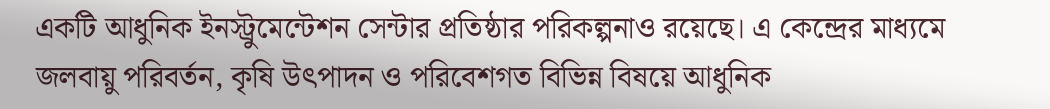একটি আধুনিক ইনস্ট্রুমেন্টেশন সেন্টার প্রতিষ্ঠার পরিকল্পনাও রয়েছে। এ কেন্দ্রের মাধ্যমে জলবায়ু পরিবর্তন, কৃষি উৎপাদন ও পরিবেশগত বিভিন্ন বিষয়ে আধুনিক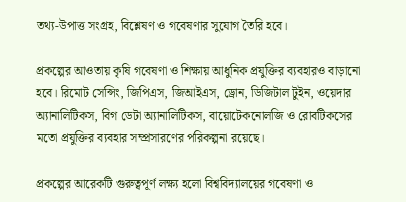তথ্য-উপাত্ত সংগ্রহ, বিশ্লেষণ ও গবেষণার সুযোগ তৈরি হবে।

প্রকল্পের আওতায় কৃষি গবেষণা ও শিক্ষায় আধুনিক প্রযুক্তির ব্যবহারও বাড়ানো হবে। রিমোট সেন্সিং, জিপিএস, জিআইএস, ড্রোন, ডিজিটাল টুইন, ওয়েদার অ্যানালিটিকস, বিগ ডেটা অ্যানালিটিকস, বায়োটেকনোলজি ও রোবটিকসের মতো প্রযুক্তির ব্যবহার সম্প্রসারণের পরিকল্পনা রয়েছে।

প্রকল্পের আরেকটি গুরুত্বপূর্ণ লক্ষ্য হলো বিশ্ববিদ্যালয়ের গবেষণা ও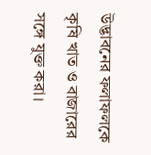উদ্ভাবনের ফলাফলকে কৃষি খাত ও বাজারের সঙ্গে যুক্ত করা।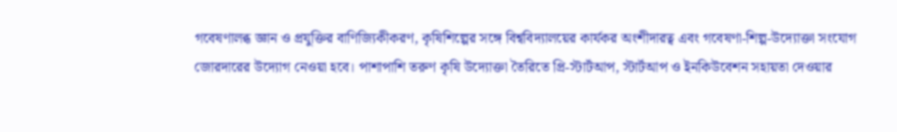গবেষণালব্ধ জ্ঞান ও প্রযুক্তির বাণিজ্যিকীকরণ, কৃষিশিল্পের সঙ্গে বিশ্ববিদ্যালয়ের কার্যকর অংশীদারত্ব এবং গবেষণা-শিল্প-উদ্যোক্তা সংযোগ জোরদারের উদ্যোগ নেওয়া হবে। পাশাপাশি তরুণ কৃষি উদ্যোক্তা তৈরিতে প্রি-স্টার্টআপ, স্টার্টআপ ও ইনকিউবেশন সহায়তা দেওয়ার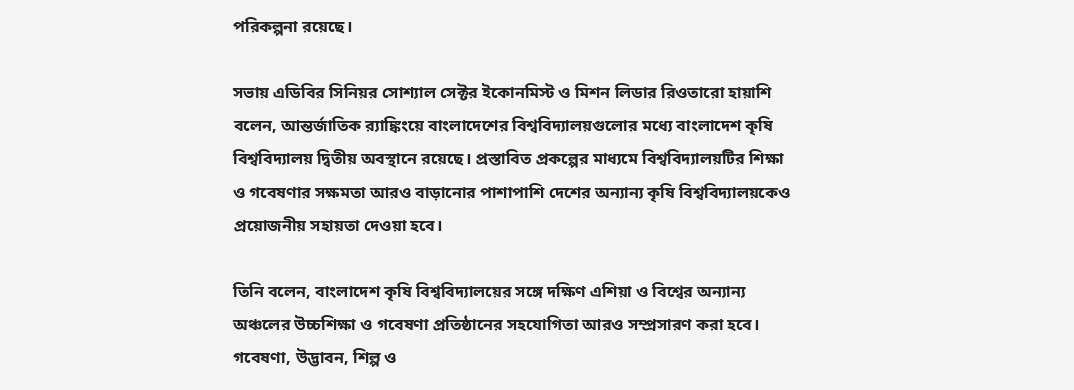পরিকল্পনা রয়েছে।

সভায় এডিবির সিনিয়র সোশ্যাল সেক্টর ইকোনমিস্ট ও মিশন লিডার রিওতারো হায়াশি বলেন, আন্তর্জাতিক র‌্যাঙ্কিংয়ে বাংলাদেশের বিশ্ববিদ্যালয়গুলোর মধ্যে বাংলাদেশ কৃষি বিশ্ববিদ্যালয় দ্বিতীয় অবস্থানে রয়েছে। প্রস্তাবিত প্রকল্পের মাধ্যমে বিশ্ববিদ্যালয়টির শিক্ষা ও গবেষণার সক্ষমতা আরও বাড়ানোর পাশাপাশি দেশের অন্যান্য কৃষি বিশ্ববিদ্যালয়কেও প্রয়োজনীয় সহায়তা দেওয়া হবে।

তিনি বলেন, বাংলাদেশ কৃষি বিশ্ববিদ্যালয়ের সঙ্গে দক্ষিণ এশিয়া ও বিশ্বের অন্যান্য অঞ্চলের উচ্চশিক্ষা ও গবেষণা প্রতিষ্ঠানের সহযোগিতা আরও সম্প্রসারণ করা হবে। গবেষণা, উদ্ভাবন, শিল্প ও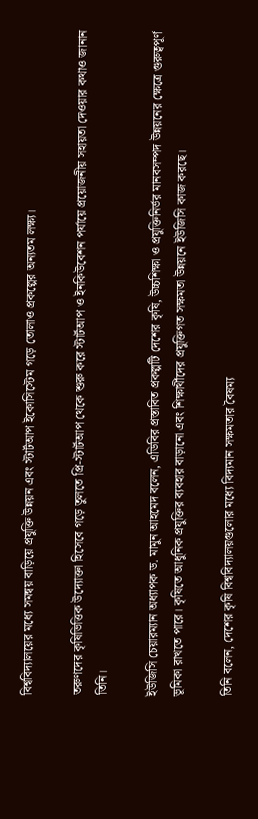বিশ্ববিদ্যালয়ের মধ্যে সমন্বয় বাড়িয়ে প্রযুক্তি উন্নয়ন এবং স্টার্টআপ ইকোসিস্টেম গড়ে তোলাও প্রকল্পের অন্যতম লক্ষ্য।

তরুণদের কৃষিভিত্তিক উদ্যোক্তা হিসেবে গড়ে তুলতে প্রি-স্টার্টআপ থেকে শুরু করে স্টার্টআপ ও ইনকিউবেশন পর্যায়ে প্রয়োজনীয় সহায়তা দেওয়ার কথাও জানান তিনি।

ইউজিসি চেয়ারম্যান অধ্যাপক ড. মামুন আহমেদ বলেন, এডিবির প্রস্তাবিত প্রকল্পটি দেশের কৃষি, উচ্চশিক্ষা ও প্রযুক্তিনির্ভর মানবসম্পদ উন্নয়নের ক্ষেত্রে গুরুত্বপূর্ণ ভূমিকা রাখতে পারে। কৃষিতে আধুনিক প্রযুক্তির ব্যবহার বাড়ানো এবং শিক্ষার্থীদের প্রযুক্তিগত সক্ষমতা উন্নয়নে ইউজিসি কাজ করছে।

তিনি বলেন, দেশের কৃষি বিশ্ববিদ্যালয়গুলোর মধ্যে বিদ্যমান সক্ষমতার বৈষম্য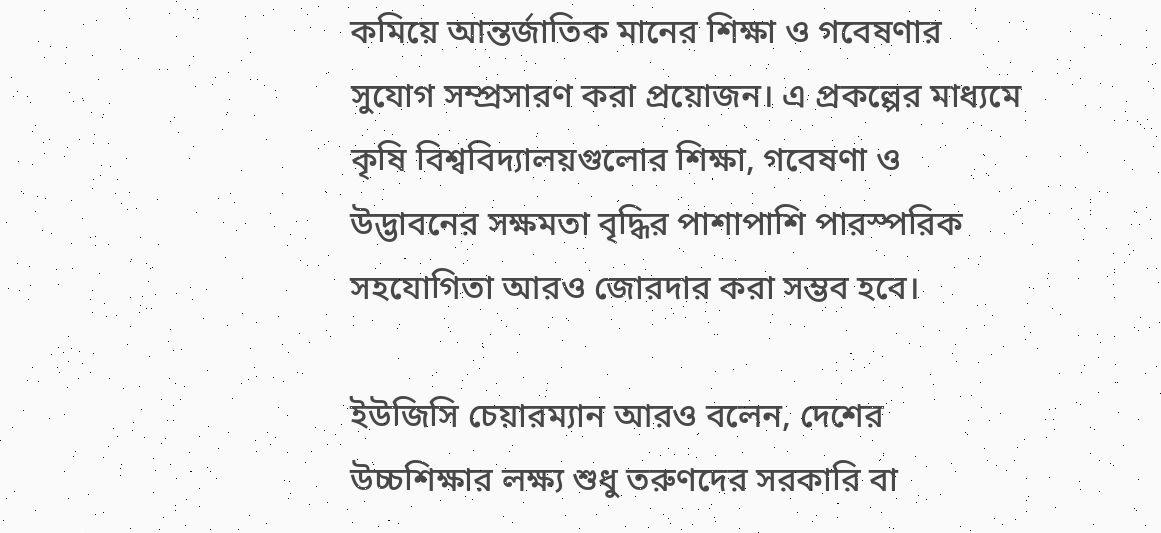কমিয়ে আন্তর্জাতিক মানের শিক্ষা ও গবেষণার সুযোগ সম্প্রসারণ করা প্রয়োজন। এ প্রকল্পের মাধ্যমে কৃষি বিশ্ববিদ্যালয়গুলোর শিক্ষা, গবেষণা ও উদ্ভাবনের সক্ষমতা বৃদ্ধির পাশাপাশি পারস্পরিক সহযোগিতা আরও জোরদার করা সম্ভব হবে।

ইউজিসি চেয়ারম্যান আরও বলেন, দেশের উচ্চশিক্ষার লক্ষ্য শুধু তরুণদের সরকারি বা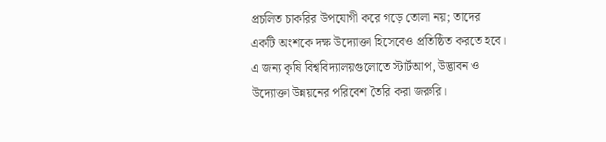প্রচলিত চাকরির উপযোগী করে গড়ে তোলা নয়; তাদের একটি অংশকে দক্ষ উদ্যোক্তা হিসেবেও প্রতিষ্ঠিত করতে হবে। এ জন্য কৃষি বিশ্ববিদ্যালয়গুলোতে স্টার্টআপ, উদ্ভাবন ও উদ্যোক্তা উন্নয়নের পরিবেশ তৈরি করা জরুরি।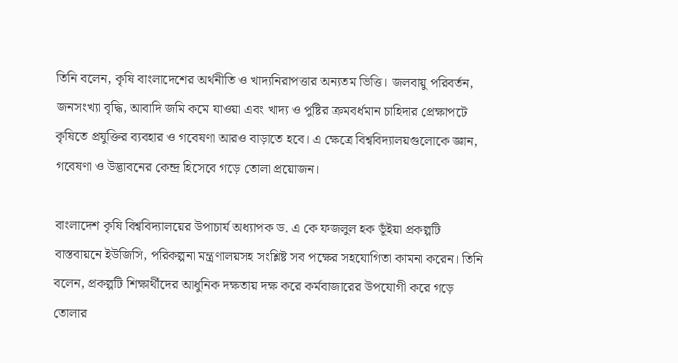তিনি বলেন, কৃষি বাংলাদেশের অর্থনীতি ও খাদ্যনিরাপত্তার অন্যতম ভিত্তি। জলবায়ু পরিবর্তন, জনসংখ্যা বৃদ্ধি, আবাদি জমি কমে যাওয়া এবং খাদ্য ও পুষ্টির ক্রমবর্ধমান চাহিদার প্রেক্ষাপটে কৃষিতে প্রযুক্তির ব্যবহার ও গবেষণা আরও বাড়াতে হবে। এ ক্ষেত্রে বিশ্ববিদ্যালয়গুলোকে জ্ঞান, গবেষণা ও উদ্ভাবনের কেন্দ্র হিসেবে গড়ে তোলা প্রয়োজন।

বাংলাদেশ কৃষি বিশ্ববিদ্যালয়ের উপাচার্য অধ্যাপক ড. এ কে ফজলুল হক ভূঁইয়া প্রকল্পটি বাস্তবায়নে ইউজিসি, পরিকল্পনা মন্ত্রণালয়সহ সংশ্লিষ্ট সব পক্ষের সহযোগিতা কামনা করেন। তিনি বলেন, প্রকল্পটি শিক্ষার্থীদের আধুনিক দক্ষতায় দক্ষ করে কর্মবাজারের উপযোগী করে গড়ে তোলার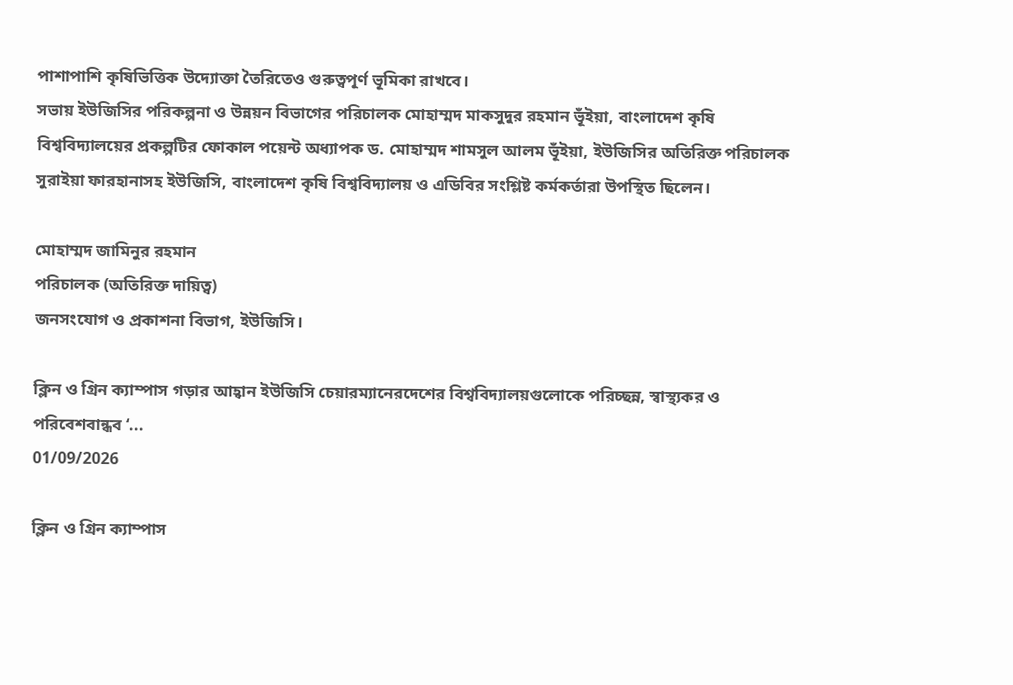পাশাপাশি কৃষিভিত্তিক উদ্যোক্তা তৈরিতেও গুরুত্বপূর্ণ ভূমিকা রাখবে।
সভায় ইউজিসির পরিকল্পনা ও উন্নয়ন বিভাগের পরিচালক মোহাম্মদ মাকসুদুর রহমান ভূঁইয়া, বাংলাদেশ কৃষি বিশ্ববিদ্যালয়ের প্রকল্পটির ফোকাল পয়েন্ট অধ্যাপক ড. মোহাম্মদ শামসুল আলম ভূঁইয়া, ইউজিসির অতিরিক্ত পরিচালক সুরাইয়া ফারহানাসহ ইউজিসি, বাংলাদেশ কৃষি বিশ্ববিদ্যালয় ও এডিবির সংশ্লিষ্ট কর্মকর্তারা উপস্থিত ছিলেন।

মোহাম্মদ জামিনুর রহমান
পরিচালক (অতিরিক্ত দায়িত্ব)
জনসংযোগ ও প্রকাশনা বিভাগ, ইউজিসি।

ক্লিন ও গ্রিন ক্যাম্পাস গড়ার আহ্বান ইউজিসি চেয়ারম্যানেরদেশের বিশ্ববিদ্যালয়গুলোকে পরিচ্ছন্ন, স্বাস্থ্যকর ও পরিবেশবান্ধব ‘...
01/09/2026

ক্লিন ও গ্রিন ক্যাম্পাস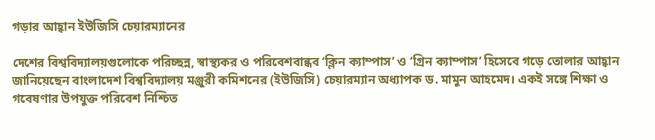গড়ার আহ্বান ইউজিসি চেয়ারম্যানের

দেশের বিশ্ববিদ্যালয়গুলোকে পরিচ্ছন্ন, স্বাস্থ্যকর ও পরিবেশবান্ধব ‘ক্লিন ক্যাম্পাস’ ও ‘গ্রিন ক্যাম্পাস’ হিসেবে গড়ে তোলার আহ্বান জানিয়েছেন বাংলাদেশ বিশ্ববিদ্যালয় মঞ্জুরী কমিশনের (ইউজিসি) চেয়ারম্যান অধ্যাপক ড. মামুন আহমেদ। একই সঙ্গে শিক্ষা ও গবেষণার উপযুক্ত পরিবেশ নিশ্চিত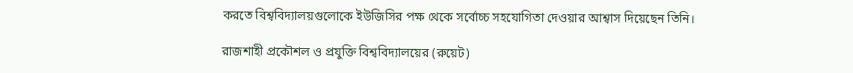করতে বিশ্ববিদ্যালয়গুলোকে ইউজিসির পক্ষ থেকে সর্বোচ্চ সহযোগিতা দেওয়ার আশ্বাস দিয়েছেন তিনি।

রাজশাহী প্রকৌশল ও প্রযুক্তি বিশ্ববিদ্যালয়ের (রুয়েট)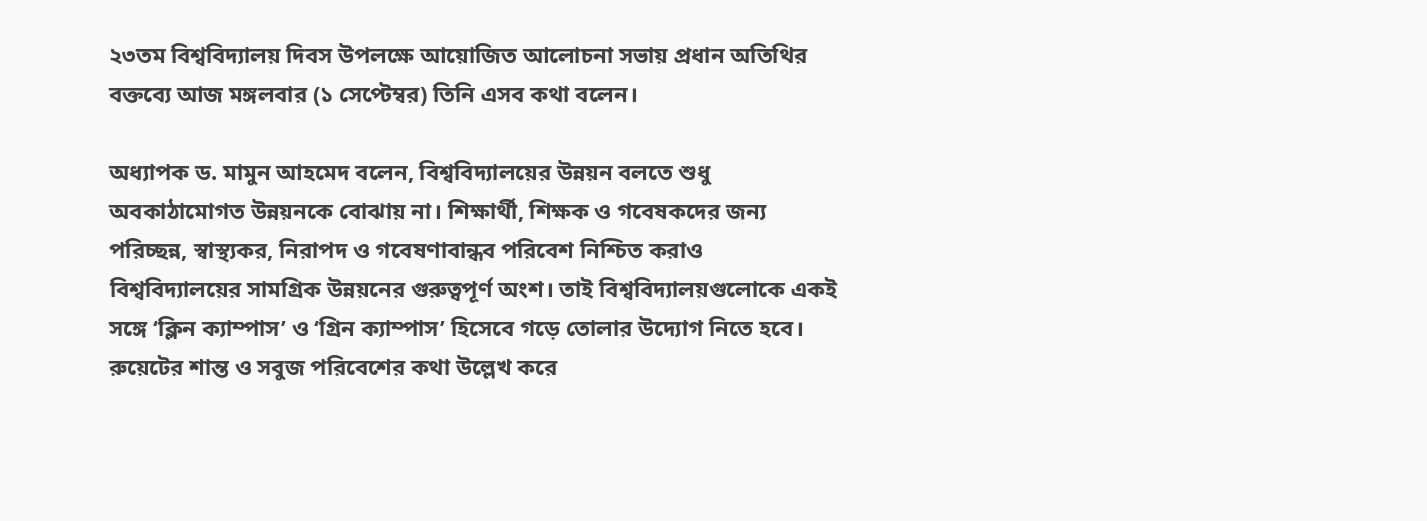২৩তম বিশ্ববিদ্যালয় দিবস উপলক্ষে আয়োজিত আলোচনা সভায় প্রধান অতিথির বক্তব্যে আজ মঙ্গলবার (১ সেপ্টেম্বর) তিনি এসব কথা বলেন।

অধ্যাপক ড. মামুন আহমেদ বলেন, বিশ্ববিদ্যালয়ের উন্নয়ন বলতে শুধু অবকাঠামোগত উন্নয়নকে বোঝায় না। শিক্ষার্থী, শিক্ষক ও গবেষকদের জন্য পরিচ্ছন্ন, স্বাস্থ্যকর, নিরাপদ ও গবেষণাবান্ধব পরিবেশ নিশ্চিত করাও বিশ্ববিদ্যালয়ের সামগ্রিক উন্নয়নের গুরুত্বপূর্ণ অংশ। তাই বিশ্ববিদ্যালয়গুলোকে একই সঙ্গে ‘ক্লিন ক্যাম্পাস’ ও ‘গ্রিন ক্যাম্পাস’ হিসেবে গড়ে তোলার উদ্যোগ নিতে হবে। রুয়েটের শান্ত ও সবুজ পরিবেশের কথা উল্লেখ করে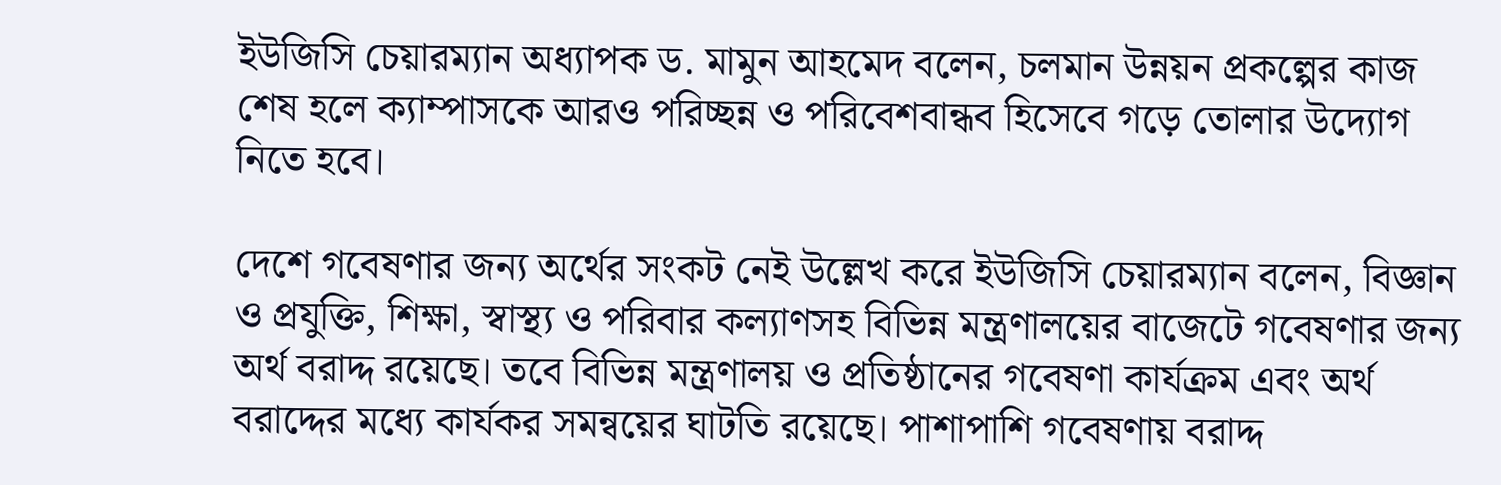ইউজিসি চেয়ারম্যান অধ্যাপক ড. মামুন আহমেদ বলেন, চলমান উন্নয়ন প্রকল্পের কাজ শেষ হলে ক্যাম্পাসকে আরও পরিচ্ছন্ন ও পরিবেশবান্ধব হিসেবে গড়ে তোলার উদ্যোগ নিতে হবে।

দেশে গবেষণার জন্য অর্থের সংকট নেই উল্লেখ করে ইউজিসি চেয়ারম্যান বলেন, বিজ্ঞান ও প্রযুক্তি, শিক্ষা, স্বাস্থ্য ও পরিবার কল্যাণসহ বিভিন্ন মন্ত্রণালয়ের বাজেটে গবেষণার জন্য অর্থ বরাদ্দ রয়েছে। তবে বিভিন্ন মন্ত্রণালয় ও প্রতিষ্ঠানের গবেষণা কার্যক্রম এবং অর্থ বরাদ্দের মধ্যে কার্যকর সমন্বয়ের ঘাটতি রয়েছে। পাশাপাশি গবেষণায় বরাদ্দ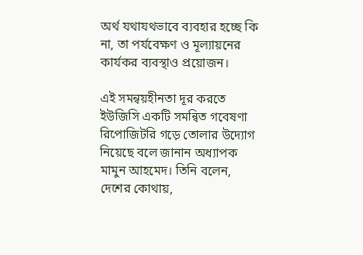অর্থ যথাযথভাবে ব্যবহার হচ্ছে কি না, তা পর্যবেক্ষণ ও মূল্যায়নের কার্যকর ব্যবস্থাও প্রয়োজন।

এই সমন্বয়হীনতা দূর করতে ইউজিসি একটি সমন্বিত গবেষণা রিপোজিটরি গড়ে তোলার উদ্যোগ নিয়েছে বলে জানান অধ্যাপক মামুন আহমেদ। তিনি বলেন, দেশের কোথায়,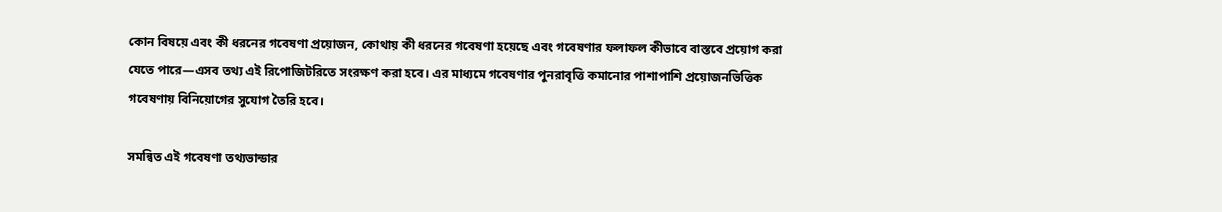কোন বিষয়ে এবং কী ধরনের গবেষণা প্রয়োজন, কোথায় কী ধরনের গবেষণা হয়েছে এবং গবেষণার ফলাফল কীভাবে বাস্তবে প্রয়োগ করা যেতে পারে—এসব তথ্য এই রিপোজিটরিতে সংরক্ষণ করা হবে। এর মাধ্যমে গবেষণার পুনরাবৃত্তি কমানোর পাশাপাশি প্রয়োজনভিত্তিক গবেষণায় বিনিয়োগের সুযোগ তৈরি হবে।

সমন্বিত এই গবেষণা তথ্যভান্ডার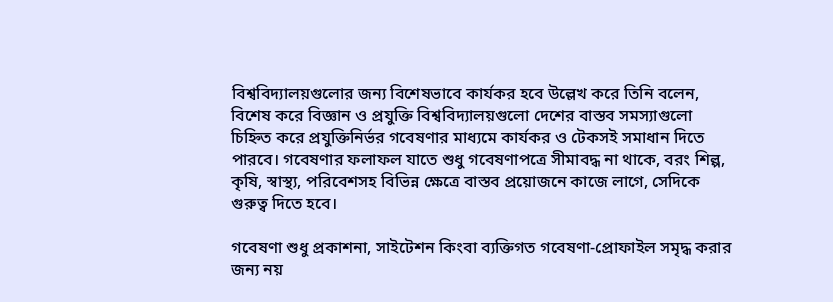বিশ্ববিদ্যালয়গুলোর জন্য বিশেষভাবে কার্যকর হবে উল্লেখ করে তিনি বলেন, বিশেষ করে বিজ্ঞান ও প্রযুক্তি বিশ্ববিদ্যালয়গুলো দেশের বাস্তব সমস্যাগুলো চিহ্নিত করে প্রযুক্তিনির্ভর গবেষণার মাধ্যমে কার্যকর ও টেকসই সমাধান দিতে পারবে। গবেষণার ফলাফল যাতে শুধু গবেষণাপত্রে সীমাবদ্ধ না থাকে, বরং শিল্প, কৃষি, স্বাস্থ্য, পরিবেশসহ বিভিন্ন ক্ষেত্রে বাস্তব প্রয়োজনে কাজে লাগে, সেদিকে গুরুত্ব দিতে হবে।

গবেষণা শুধু প্রকাশনা, সাইটেশন কিংবা ব্যক্তিগত গবেষণা-প্রোফাইল সমৃদ্ধ করার জন্য নয়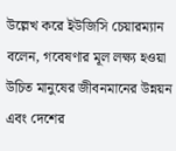উল্লেখ করে ইউজিসি চেয়ারম্যান বলেন, গবেষণার মূল লক্ষ্য হওয়া উচিত মানুষের জীবনমানের উন্নয়ন এবং দেশের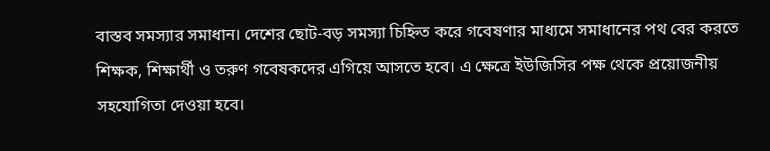বাস্তব সমস্যার সমাধান। দেশের ছোট-বড় সমস্যা চিহ্নিত করে গবেষণার মাধ্যমে সমাধানের পথ বের করতে শিক্ষক, শিক্ষার্থী ও তরুণ গবেষকদের এগিয়ে আসতে হবে। এ ক্ষেত্রে ইউজিসির পক্ষ থেকে প্রয়োজনীয় সহযোগিতা দেওয়া হবে।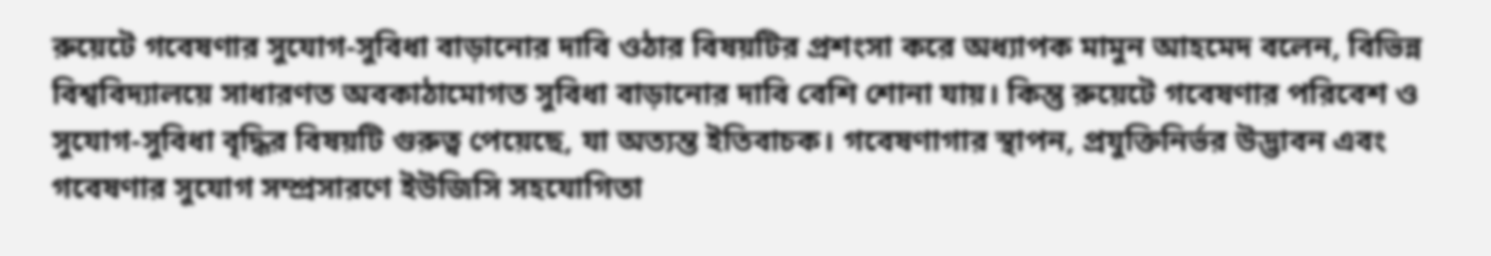রুয়েটে গবেষণার সুযোগ-সুবিধা বাড়ানোর দাবি ওঠার বিষয়টির প্রশংসা করে অধ্যাপক মামুন আহমেদ বলেন, বিভিন্ন বিশ্ববিদ্যালয়ে সাধারণত অবকাঠামোগত সুবিধা বাড়ানোর দাবি বেশি শোনা যায়। কিন্তু রুয়েটে গবেষণার পরিবেশ ও সুযোগ-সুবিধা বৃদ্ধির বিষয়টি গুরুত্ব পেয়েছে, যা অত্যন্ত ইতিবাচক। গবেষণাগার স্থাপন, প্রযুক্তিনির্ভর উদ্ভাবন এবং গবেষণার সুযোগ সম্প্রসারণে ইউজিসি সহযোগিতা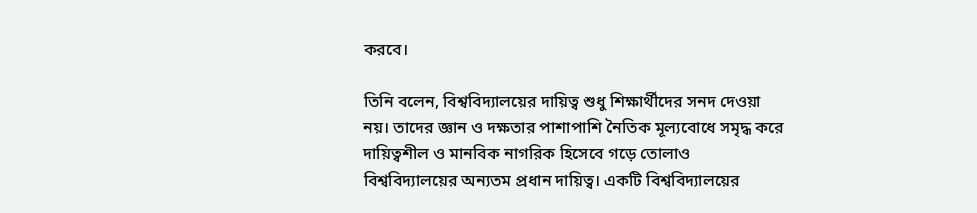করবে।

তিনি বলেন, বিশ্ববিদ্যালয়ের দায়িত্ব শুধু শিক্ষার্থীদের সনদ দেওয়া নয়। তাদের জ্ঞান ও দক্ষতার পাশাপাশি নৈতিক মূল্যবোধে সমৃদ্ধ করে দায়িত্বশীল ও মানবিক নাগরিক হিসেবে গড়ে তোলাও বিশ্ববিদ্যালয়ের অন্যতম প্রধান দায়িত্ব। একটি বিশ্ববিদ্যালয়ের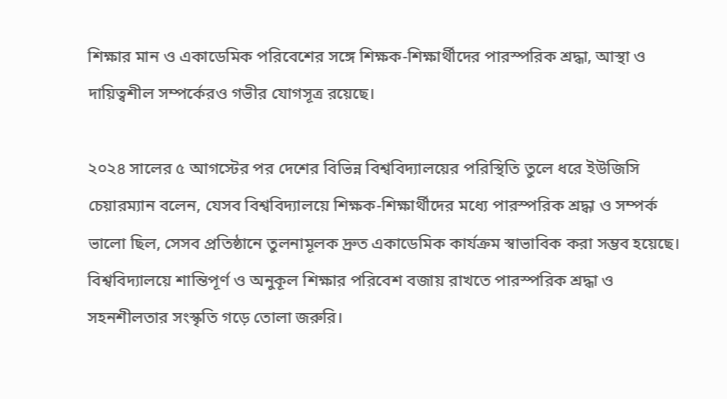শিক্ষার মান ও একাডেমিক পরিবেশের সঙ্গে শিক্ষক-শিক্ষার্থীদের পারস্পরিক শ্রদ্ধা, আস্থা ও দায়িত্বশীল সম্পর্কেরও গভীর যোগসূত্র রয়েছে।

২০২৪ সালের ৫ আগস্টের পর দেশের বিভিন্ন বিশ্ববিদ্যালয়ের পরিস্থিতি তুলে ধরে ইউজিসি চেয়ারম্যান বলেন, যেসব বিশ্ববিদ্যালয়ে শিক্ষক-শিক্ষার্থীদের মধ্যে পারস্পরিক শ্রদ্ধা ও সম্পর্ক ভালো ছিল, সেসব প্রতিষ্ঠানে তুলনামূলক দ্রুত একাডেমিক কার্যক্রম স্বাভাবিক করা সম্ভব হয়েছে। বিশ্ববিদ্যালয়ে শান্তিপূর্ণ ও অনুকূল শিক্ষার পরিবেশ বজায় রাখতে পারস্পরিক শ্রদ্ধা ও সহনশীলতার সংস্কৃতি গড়ে তোলা জরুরি।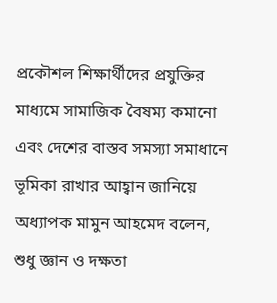প্রকৌশল শিক্ষার্থীদের প্রযুক্তির মাধ্যমে সামাজিক বৈষম্য কমানো এবং দেশের বাস্তব সমস্যা সমাধানে ভূমিকা রাখার আহ্বান জানিয়ে অধ্যাপক মামুন আহমেদ বলেন, শুধু জ্ঞান ও দক্ষতা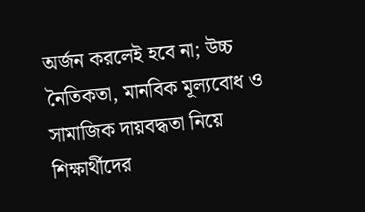অর্জন করলেই হবে না; উচ্চ নৈতিকতা, মানবিক মূল্যবোধ ও সামাজিক দায়বদ্ধতা নিয়ে শিক্ষার্থীদের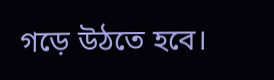গড়ে উঠতে হবে।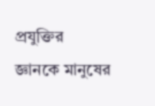প্রযুক্তির জ্ঞানকে মানুষের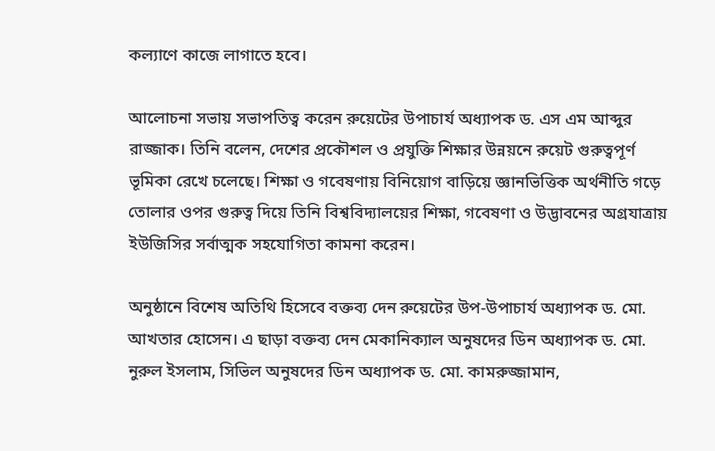কল্যাণে কাজে লাগাতে হবে।

আলোচনা সভায় সভাপতিত্ব করেন রুয়েটের উপাচার্য অধ্যাপক ড. এস এম আব্দুর রাজ্জাক। তিনি বলেন, দেশের প্রকৌশল ও প্রযুক্তি শিক্ষার উন্নয়নে রুয়েট গুরুত্বপূর্ণ ভূমিকা রেখে চলেছে। শিক্ষা ও গবেষণায় বিনিয়োগ বাড়িয়ে জ্ঞানভিত্তিক অর্থনীতি গড়ে তোলার ওপর গুরুত্ব দিয়ে তিনি বিশ্ববিদ্যালয়ের শিক্ষা, গবেষণা ও উদ্ভাবনের অগ্রযাত্রায় ইউজিসির সর্বাত্মক সহযোগিতা কামনা করেন।

অনুষ্ঠানে বিশেষ অতিথি হিসেবে বক্তব্য দেন রুয়েটের উপ-উপাচার্য অধ্যাপক ড. মো. আখতার হোসেন। এ ছাড়া বক্তব্য দেন মেকানিক্যাল অনুষদের ডিন অধ্যাপক ড. মো. নুরুল ইসলাম, সিভিল অনুষদের ডিন অধ্যাপক ড. মো. কামরুজ্জামান,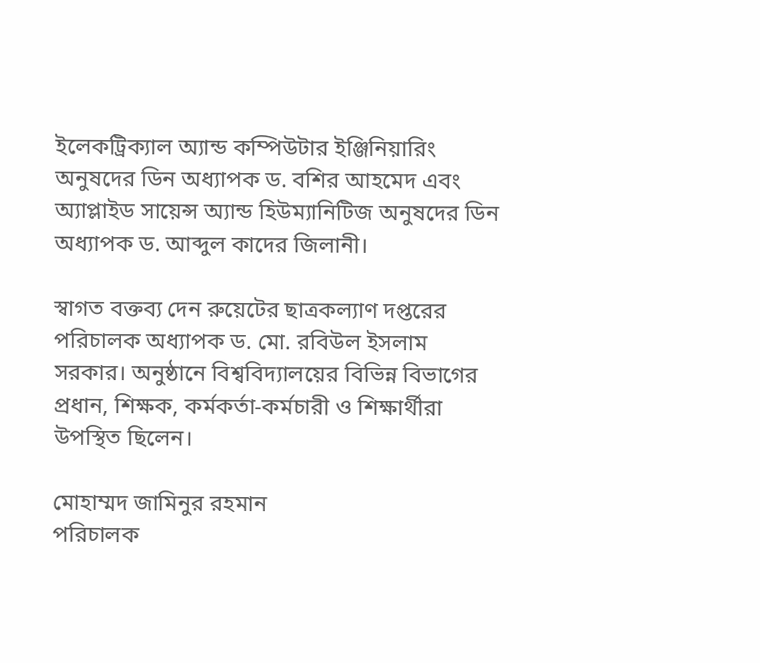ইলেকট্রিক্যাল অ্যান্ড কম্পিউটার ইঞ্জিনিয়ারিং অনুষদের ডিন অধ্যাপক ড. বশির আহমেদ এবং অ্যাপ্লাইড সায়েন্স অ্যান্ড হিউম্যানিটিজ অনুষদের ডিন অধ্যাপক ড. আব্দুল কাদের জিলানী।

স্বাগত বক্তব্য দেন রুয়েটের ছাত্রকল্যাণ দপ্তরের পরিচালক অধ্যাপক ড. মো. রবিউল ইসলাম সরকার। অনুষ্ঠানে বিশ্ববিদ্যালয়ের বিভিন্ন বিভাগের প্রধান, শিক্ষক, কর্মকর্তা-কর্মচারী ও শিক্ষার্থীরা উপস্থিত ছিলেন।

মোহাম্মদ জামিনুর রহমান
পরিচালক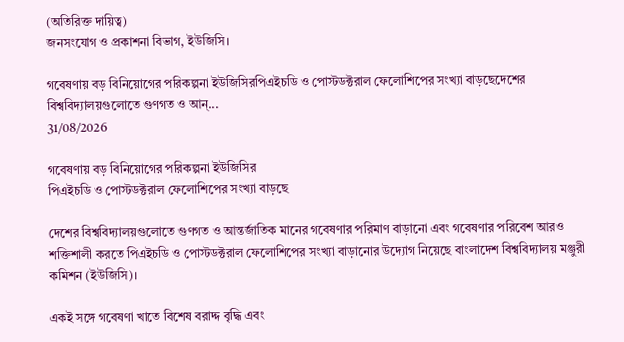(অতিরিক্ত দায়িত্ব)
জনসংযোগ ও প্রকাশনা বিভাগ, ইউজিসি।

গবেষণায় বড় বিনিয়োগের পরিকল্পনা ইউজিসিরপিএইচডি ও পোস্টডক্টরাল ফেলোশিপের সংখ্যা বাড়ছেদেশের বিশ্ববিদ্যালয়গুলোতে গুণগত ও আন্...
31/08/2026

গবেষণায় বড় বিনিয়োগের পরিকল্পনা ইউজিসির
পিএইচডি ও পোস্টডক্টরাল ফেলোশিপের সংখ্যা বাড়ছে

দেশের বিশ্ববিদ্যালয়গুলোতে গুণগত ও আন্তর্জাতিক মানের গবেষণার পরিমাণ বাড়ানো এবং গবেষণার পরিবেশ আরও শক্তিশালী করতে পিএইচডি ও পোস্টডক্টরাল ফেলোশিপের সংখ্যা বাড়ানোর উদ্যোগ নিয়েছে বাংলাদেশ বিশ্ববিদ্যালয় মঞ্জুরী কমিশন (ইউজিসি)।

একই সঙ্গে গবেষণা খাতে বিশেষ বরাদ্দ বৃদ্ধি এবং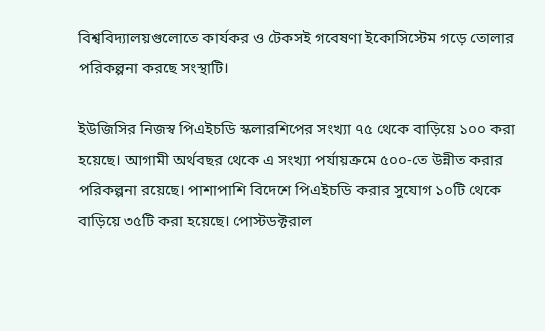বিশ্ববিদ্যালয়গুলোতে কার্যকর ও টেকসই গবেষণা ইকোসিস্টেম গড়ে তোলার পরিকল্পনা করছে সংস্থাটি।

ইউজিসির নিজস্ব পিএইচডি স্কলারশিপের সংখ্যা ৭৫ থেকে বাড়িয়ে ১০০ করা হয়েছে। আগামী অর্থবছর থেকে এ সংখ্যা পর্যায়ক্রমে ৫০০-তে উন্নীত করার পরিকল্পনা রয়েছে। পাশাপাশি বিদেশে পিএইচডি করার সুযোগ ১০টি থেকে বাড়িয়ে ৩৫টি করা হয়েছে। পোস্টডক্টরাল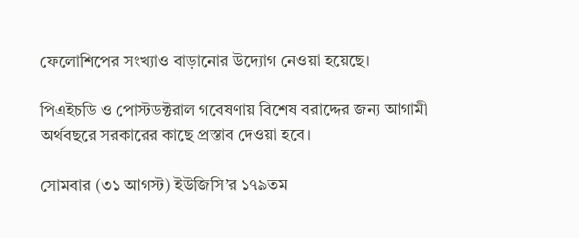ফেলোশিপের সংখ্যাও বাড়ানোর উদ্যোগ নেওয়া হয়েছে।

পিএইচডি ও পোস্টডক্টরাল গবেষণায় বিশেষ বরাদ্দের জন্য আগামী অর্থবছরে সরকারের কাছে প্রস্তাব দেওয়া হবে।

সোমবার (৩১ আগস্ট) ইউজিসি’র ১৭৯তম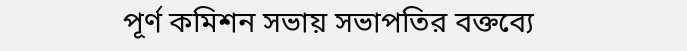পূর্ণ কমিশন সভায় সভাপতির বক্তব্যে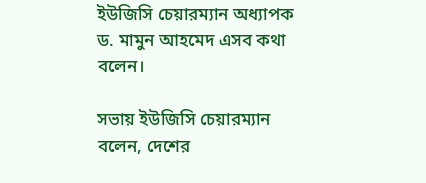ইউজিসি চেয়ারম্যান অধ্যাপক ড. মামুন আহমেদ এসব কথা বলেন।

সভায় ইউজিসি চেয়ারম্যান বলেন, দেশের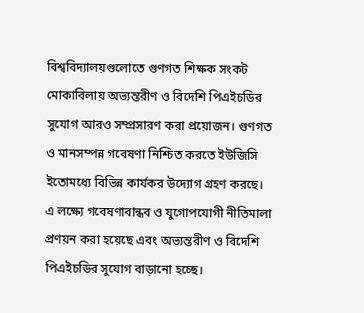বিশ্ববিদ্যালয়গুলোতে গুণগত শিক্ষক সংকট মোকাবিলায় অভ্যন্তরীণ ও বিদেশি পিএইচডির সুযোগ আরও সম্প্রসারণ করা প্রয়োজন। গুণগত ও মানসম্পন্ন গবেষণা নিশ্চিত করতে ইউজিসি ইতোমধ্যে বিভিন্ন কার্যকর উদ্যোগ গ্রহণ করছে। এ লক্ষ্যে গবেষণাবান্ধব ও যুগোপযোগী নীতিমালা প্রণয়ন করা হয়েছে এবং অভ্যন্তরীণ ও বিদেশি পিএইচডির সুযোগ বাড়ানো হচ্ছে।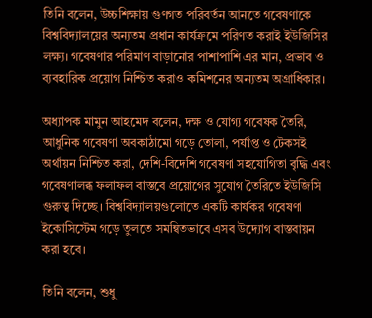তিনি বলেন, উচ্চশিক্ষায় গুণগত পরিবর্তন আনতে গবেষণাকে বিশ্ববিদ্যালয়ের অন্যতম প্রধান কার্যক্রমে পরিণত করাই ইউজিসির লক্ষ্য। গবেষণার পরিমাণ বাড়ানোর পাশাপাশি এর মান, প্রভাব ও ব্যবহারিক প্রয়োগ নিশ্চিত করাও কমিশনের অন্যতম অগ্রাধিকার।

অধ্যাপক মামুন আহমেদ বলেন, দক্ষ ও যোগ্য গবেষক তৈরি, আধুনিক গবেষণা অবকাঠামো গড়ে তোলা, পর্যাপ্ত ও টেকসই অর্থায়ন নিশ্চিত করা, দেশি-বিদেশি গবেষণা সহযোগিতা বৃদ্ধি এবং গবেষণালব্ধ ফলাফল বাস্তবে প্রয়োগের সুযোগ তৈরিতে ইউজিসি গুরুত্ব দিচ্ছে। বিশ্ববিদ্যালয়গুলোতে একটি কার্যকর গবেষণা ইকোসিস্টেম গড়ে তুলতে সমন্বিতভাবে এসব উদ্যোগ বাস্তবায়ন করা হবে।

তিনি বলেন, শুধু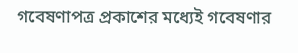গবেষণাপত্র প্রকাশের মধ্যেই গবেষণার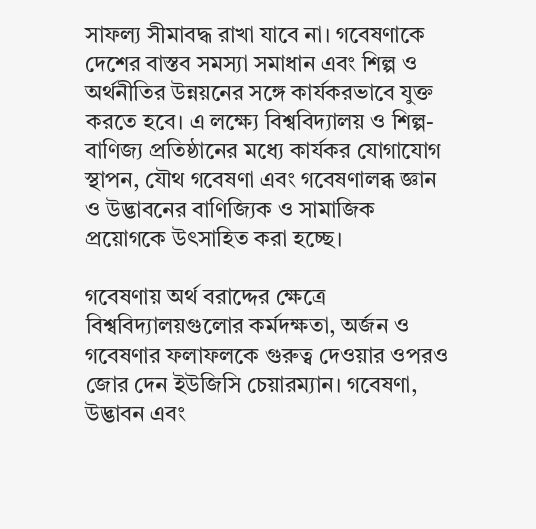সাফল্য সীমাবদ্ধ রাখা যাবে না। গবেষণাকে দেশের বাস্তব সমস্যা সমাধান এবং শিল্প ও অর্থনীতির উন্নয়নের সঙ্গে কার্যকরভাবে যুক্ত করতে হবে। এ লক্ষ্যে বিশ্ববিদ্যালয় ও শিল্প-বাণিজ্য প্রতিষ্ঠানের মধ্যে কার্যকর যোগাযোগ স্থাপন, যৌথ গবেষণা এবং গবেষণালব্ধ জ্ঞান ও উদ্ভাবনের বাণিজ্যিক ও সামাজিক প্রয়োগকে উৎসাহিত করা হচ্ছে।

গবেষণায় অর্থ বরাদ্দের ক্ষেত্রে বিশ্ববিদ্যালয়গুলোর কর্মদক্ষতা, অর্জন ও গবেষণার ফলাফলকে গুরুত্ব দেওয়ার ওপরও জোর দেন ইউজিসি চেয়ারম্যান। গবেষণা, উদ্ভাবন এবং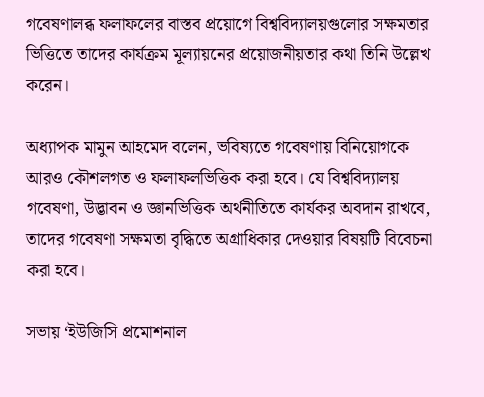গবেষণালব্ধ ফলাফলের বাস্তব প্রয়োগে বিশ্ববিদ্যালয়গুলোর সক্ষমতার ভিত্তিতে তাদের কার্যক্রম মূল্যায়নের প্রয়োজনীয়তার কথা তিনি উল্লেখ করেন।

অধ্যাপক মামুন আহমেদ বলেন, ভবিষ্যতে গবেষণায় বিনিয়োগকে আরও কৌশলগত ও ফলাফলভিত্তিক করা হবে। যে বিশ্ববিদ্যালয় গবেষণা, উদ্ভাবন ও জ্ঞানভিত্তিক অর্থনীতিতে কার্যকর অবদান রাখবে, তাদের গবেষণা সক্ষমতা বৃদ্ধিতে অগ্রাধিকার দেওয়ার বিষয়টি বিবেচনা করা হবে।

সভায় ‘ইউজিসি প্রমোশনাল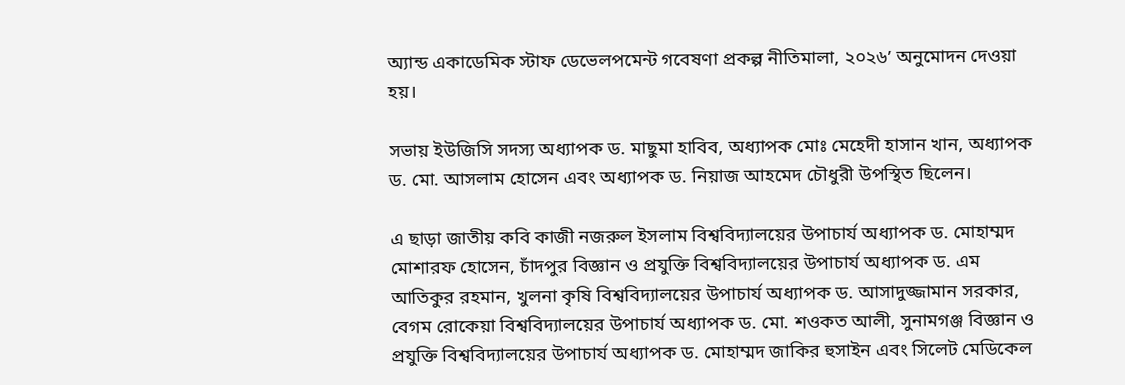অ্যান্ড একাডেমিক স্টাফ ডেভেলপমেন্ট গবেষণা প্রকল্প নীতিমালা, ২০২৬’ অনুমোদন দেওয়া হয়।

সভায় ইউজিসি সদস্য অধ্যাপক ড. মাছুমা হাবিব, অধ্যাপক মোঃ মেহেদী হাসান খান, অধ্যাপক ড. মো. আসলাম হোসেন এবং অধ্যাপক ড. নিয়াজ আহমেদ চৌধুরী উপস্থিত ছিলেন।

এ ছাড়া জাতীয় কবি কাজী নজরুল ইসলাম বিশ্ববিদ্যালয়ের উপাচার্য অধ্যাপক ড. মোহাম্মদ মোশারফ হোসেন, চাঁদপুর বিজ্ঞান ও প্রযুক্তি বিশ্ববিদ্যালয়ের উপাচার্য অধ্যাপক ড. এম আতিকুর রহমান, খুলনা কৃষি বিশ্ববিদ্যালয়ের উপাচার্য অধ্যাপক ড. আসাদুজ্জামান সরকার, বেগম রোকেয়া বিশ্ববিদ্যালয়ের উপাচার্য অধ্যাপক ড. মো. শওকত আলী, সুনামগঞ্জ বিজ্ঞান ও প্রযুক্তি বিশ্ববিদ্যালয়ের উপাচার্য অধ্যাপক ড. মোহাম্মদ জাকির হুসাইন এবং সিলেট মেডিকেল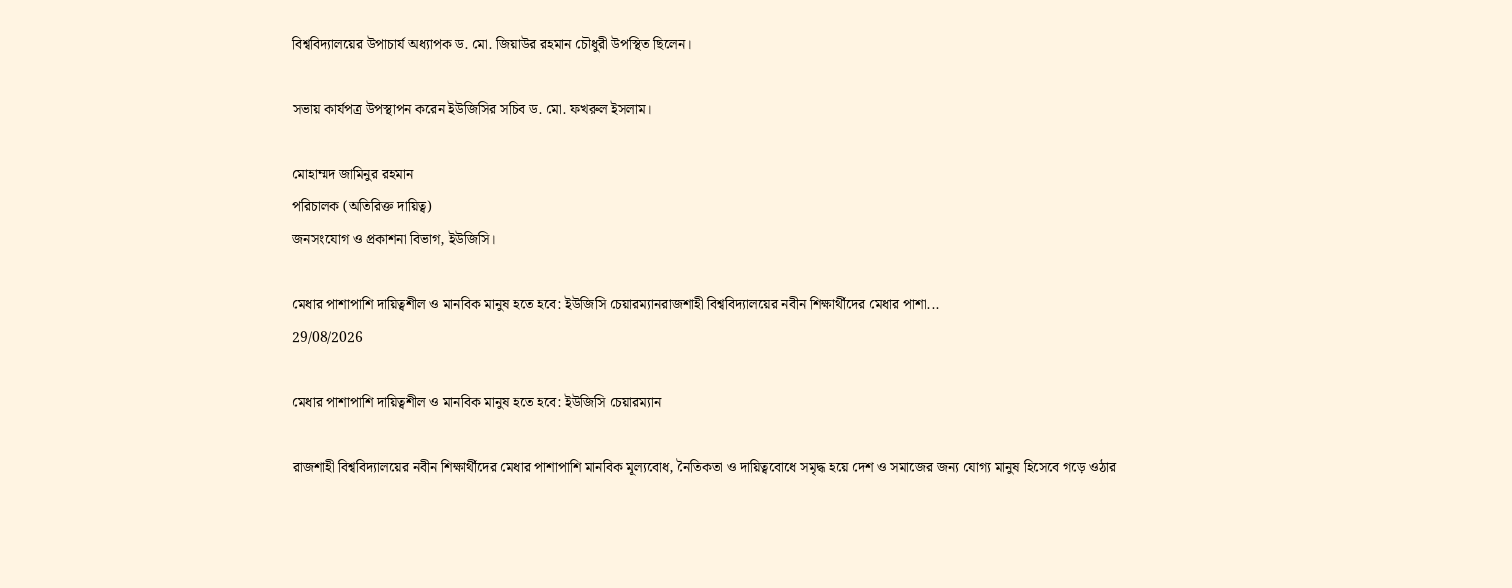বিশ্ববিদ্যালয়ের উপাচার্য অধ্যাপক ড. মো. জিয়াউর রহমান চৌধুরী উপস্থিত ছিলেন।

সভায় কার্যপত্র উপস্থাপন করেন ইউজিসির সচিব ড. মো. ফখরুল ইসলাম।

মোহাম্মদ জামিনুর রহমান
পরিচালক (অতিরিক্ত দায়িত্ব)
জনসংযোগ ও প্রকাশনা বিভাগ, ইউজিসি।

মেধার পাশাপাশি দায়িত্বশীল ও মানবিক মানুষ হতে হবে: ইউজিসি চেয়ারম্যানরাজশাহী বিশ্ববিদ্যালয়ের নবীন শিক্ষার্থীদের মেধার পাশা...
29/08/2026

মেধার পাশাপাশি দায়িত্বশীল ও মানবিক মানুষ হতে হবে: ইউজিসি চেয়ারম্যান

রাজশাহী বিশ্ববিদ্যালয়ের নবীন শিক্ষার্থীদের মেধার পাশাপাশি মানবিক মূল্যবোধ, নৈতিকতা ও দায়িত্ববোধে সমৃদ্ধ হয়ে দেশ ও সমাজের জন্য যোগ্য মানুষ হিসেবে গড়ে ওঠার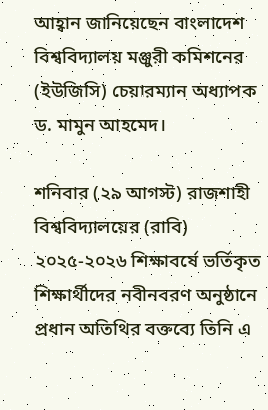আহ্বান জানিয়েছেন বাংলাদেশ বিশ্ববিদ্যালয় মঞ্জুরী কমিশনের (ইউজিসি) চেয়ারম্যান অধ্যাপক ড. মামুন আহমেদ।

শনিবার (২৯ আগস্ট) রাজশাহী বিশ্ববিদ্যালয়ের (রাবি) ২০২৫-২০২৬ শিক্ষাবর্ষে ভর্তিকৃত শিক্ষার্থীদের নবীনবরণ অনুষ্ঠানে প্রধান অতিথির বক্তব্যে তিনি এ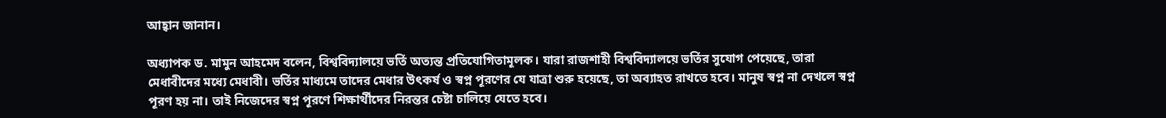আহ্বান জানান।

অধ্যাপক ড. মামুন আহমেদ বলেন, বিশ্ববিদ্যালয়ে ভর্তি অত্যন্ত প্রতিযোগিতামূলক। যারা রাজশাহী বিশ্ববিদ্যালয়ে ভর্তির সুযোগ পেয়েছে, তারা মেধাবীদের মধ্যে মেধাবী। ভর্তির মাধ্যমে তাদের মেধার উৎকর্ষ ও স্বপ্ন পূরণের যে যাত্রা শুরু হয়েছে, তা অব্যাহত রাখতে হবে। মানুষ স্বপ্ন না দেখলে স্বপ্ন পূরণ হয় না। তাই নিজেদের স্বপ্ন পূরণে শিক্ষার্থীদের নিরন্তর চেষ্টা চালিয়ে যেতে হবে।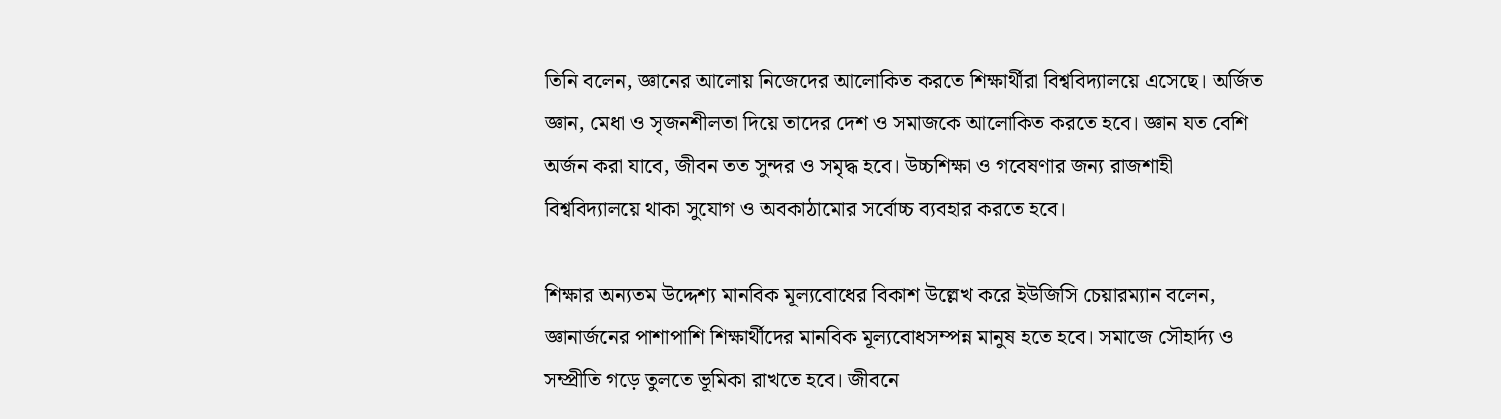তিনি বলেন, জ্ঞানের আলোয় নিজেদের আলোকিত করতে শিক্ষার্থীরা বিশ্ববিদ্যালয়ে এসেছে। অর্জিত জ্ঞান, মেধা ও সৃজনশীলতা দিয়ে তাদের দেশ ও সমাজকে আলোকিত করতে হবে। জ্ঞান যত বেশি অর্জন করা যাবে, জীবন তত সুন্দর ও সমৃদ্ধ হবে। উচ্চশিক্ষা ও গবেষণার জন্য রাজশাহী বিশ্ববিদ্যালয়ে থাকা সুযোগ ও অবকাঠামোর সর্বোচ্চ ব্যবহার করতে হবে।

শিক্ষার অন্যতম উদ্দেশ্য মানবিক মূল্যবোধের বিকাশ উল্লেখ করে ইউজিসি চেয়ারম্যান বলেন, জ্ঞানার্জনের পাশাপাশি শিক্ষার্থীদের মানবিক মূল্যবোধসম্পন্ন মানুষ হতে হবে। সমাজে সৌহার্দ্য ও সম্প্রীতি গড়ে তুলতে ভূমিকা রাখতে হবে। জীবনে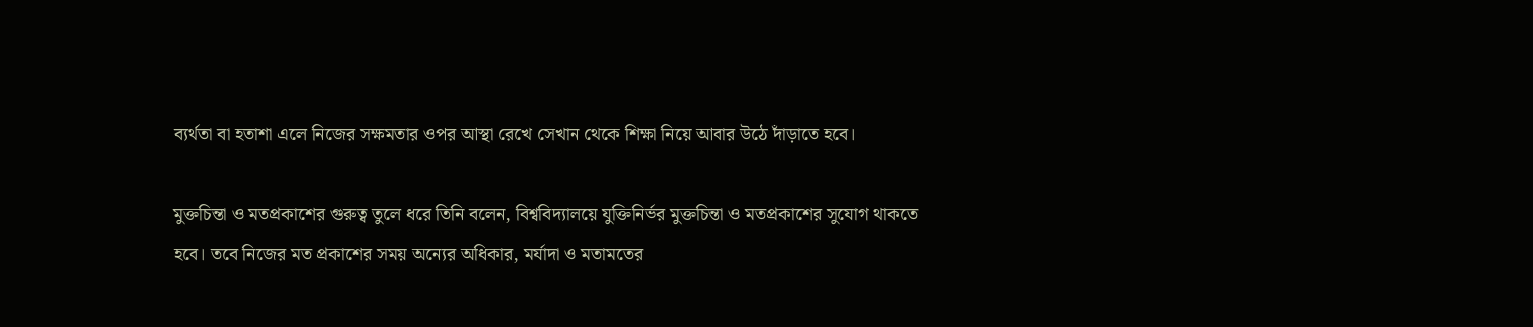ব্যর্থতা বা হতাশা এলে নিজের সক্ষমতার ওপর আস্থা রেখে সেখান থেকে শিক্ষা নিয়ে আবার উঠে দাঁড়াতে হবে।

মুক্তচিন্তা ও মতপ্রকাশের গুরুত্ব তুলে ধরে তিনি বলেন, বিশ্ববিদ্যালয়ে যুক্তিনির্ভর মুক্তচিন্তা ও মতপ্রকাশের সুযোগ থাকতে হবে। তবে নিজের মত প্রকাশের সময় অন্যের অধিকার, মর্যাদা ও মতামতের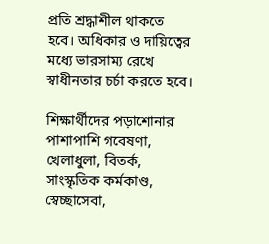প্রতি শ্রদ্ধাশীল থাকতে হবে। অধিকার ও দায়িত্বের মধ্যে ভারসাম্য রেখে স্বাধীনতার চর্চা করতে হবে।

শিক্ষার্থীদের পড়াশোনার পাশাপাশি গবেষণা, খেলাধুলা, বিতর্ক, সাংস্কৃতিক কর্মকাণ্ড, স্বেচ্ছাসেবা,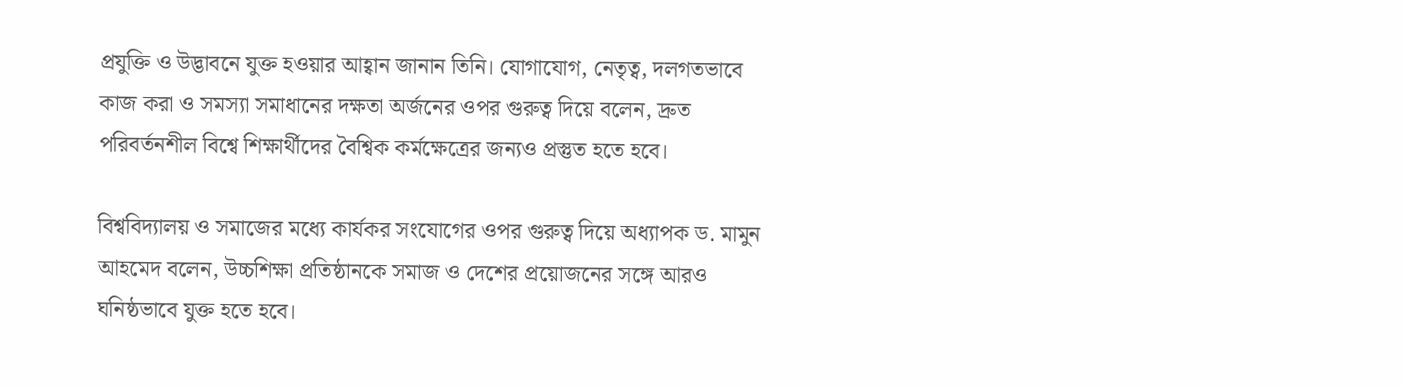প্রযুক্তি ও উদ্ভাবনে যুক্ত হওয়ার আহ্বান জানান তিনি। যোগাযোগ, নেতৃত্ব, দলগতভাবে কাজ করা ও সমস্যা সমাধানের দক্ষতা অর্জনের ওপর গুরুত্ব দিয়ে বলেন, দ্রুত পরিবর্তনশীল বিশ্বে শিক্ষার্থীদের বৈশ্বিক কর্মক্ষেত্রের জন্যও প্রস্তুত হতে হবে।

বিশ্ববিদ্যালয় ও সমাজের মধ্যে কার্যকর সংযোগের ওপর গুরুত্ব দিয়ে অধ্যাপক ড. মামুন আহমেদ বলেন, উচ্চশিক্ষা প্রতিষ্ঠানকে সমাজ ও দেশের প্রয়োজনের সঙ্গে আরও ঘনিষ্ঠভাবে যুক্ত হতে হবে।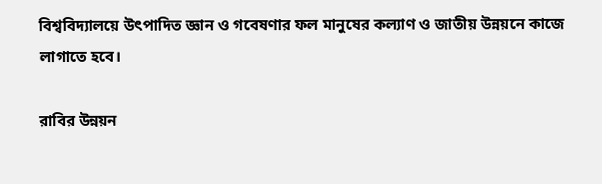বিশ্ববিদ্যালয়ে উৎপাদিত জ্ঞান ও গবেষণার ফল মানুষের কল্যাণ ও জাতীয় উন্নয়নে কাজে লাগাতে হবে।

রাবির উন্নয়ন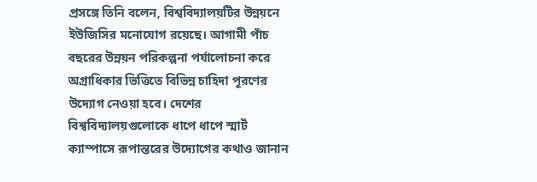প্রসঙ্গে তিনি বলেন, বিশ্ববিদ্যালয়টির উন্নয়নে ইউজিসির মনোযোগ রয়েছে। আগামী পাঁচ বছরের উন্নয়ন পরিকল্পনা পর্যালোচনা করে অগ্রাধিকার ভিত্তিতে বিভিন্ন চাহিদা পূরণের উদ্যোগ নেওয়া হবে। দেশের বিশ্ববিদ্যালয়গুলোকে ধাপে ধাপে স্মার্ট ক্যাম্পাসে রূপান্তরের উদ্যোগের কথাও জানান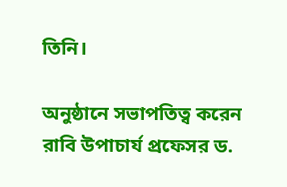তিনি।

অনুষ্ঠানে সভাপতিত্ব করেন রাবি উপাচার্য প্রফেসর ড.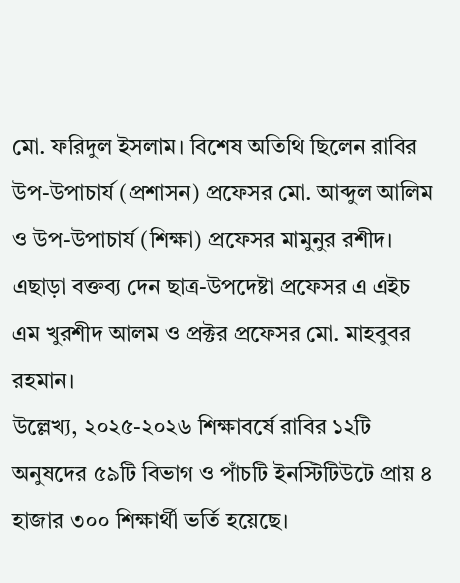মো. ফরিদুল ইসলাম। বিশেষ অতিথি ছিলেন রাবির উপ-উপাচার্য (প্রশাসন) প্রফেসর মো. আব্দুল আলিম ও উপ-উপাচার্য (শিক্ষা) প্রফেসর মামুনুর রশীদ। এছাড়া বক্তব্য দেন ছাত্র-উপদেষ্টা প্রফেসর এ এইচ এম খুরশীদ আলম ও প্রক্টর প্রফেসর মো. মাহবুবর রহমান।
উল্লেখ্য, ২০২৫-২০২৬ শিক্ষাবর্ষে রাবির ১২টি অনুষদের ৫৯টি বিভাগ ও পাঁচটি ইনস্টিটিউটে প্রায় ৪ হাজার ৩০০ শিক্ষার্থী ভর্তি হয়েছে।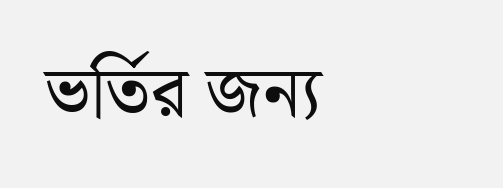ভর্তির জন্য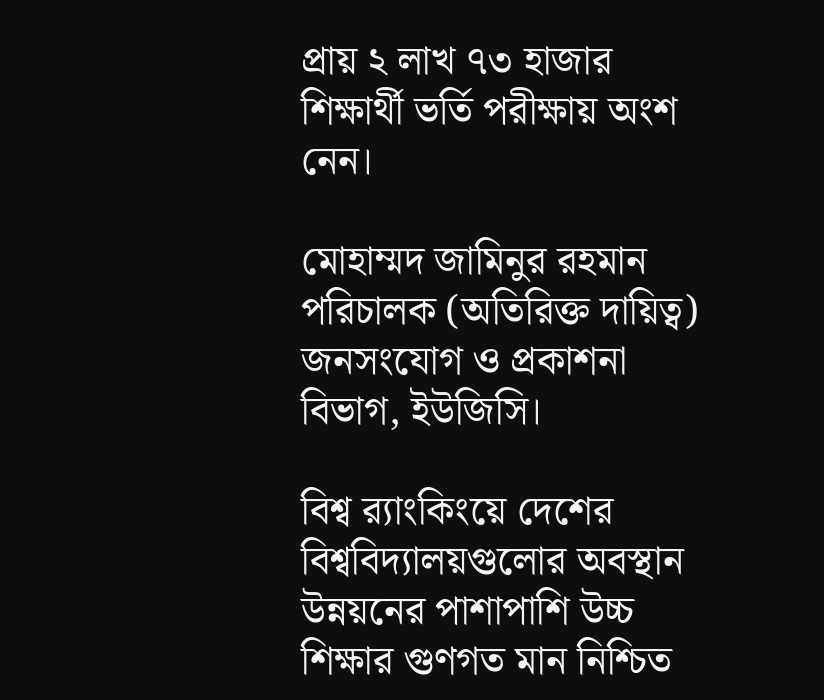প্রায় ২ লাখ ৭৩ হাজার শিক্ষার্থী ভর্তি পরীক্ষায় অংশ নেন।

মোহাম্মদ জামিনুর রহমান
পরিচালক (অতিরিক্ত দায়িত্ব)
জনসংযোগ ও প্রকাশনা বিভাগ, ইউজিসি।

বিশ্ব র‍্যাংকিংয়ে দেশের বিশ্ববিদ্যালয়গুলোর অবস্থান উন্নয়নের পাশাপাশি উচ্চ শিক্ষার গুণগত মান নিশ্চিত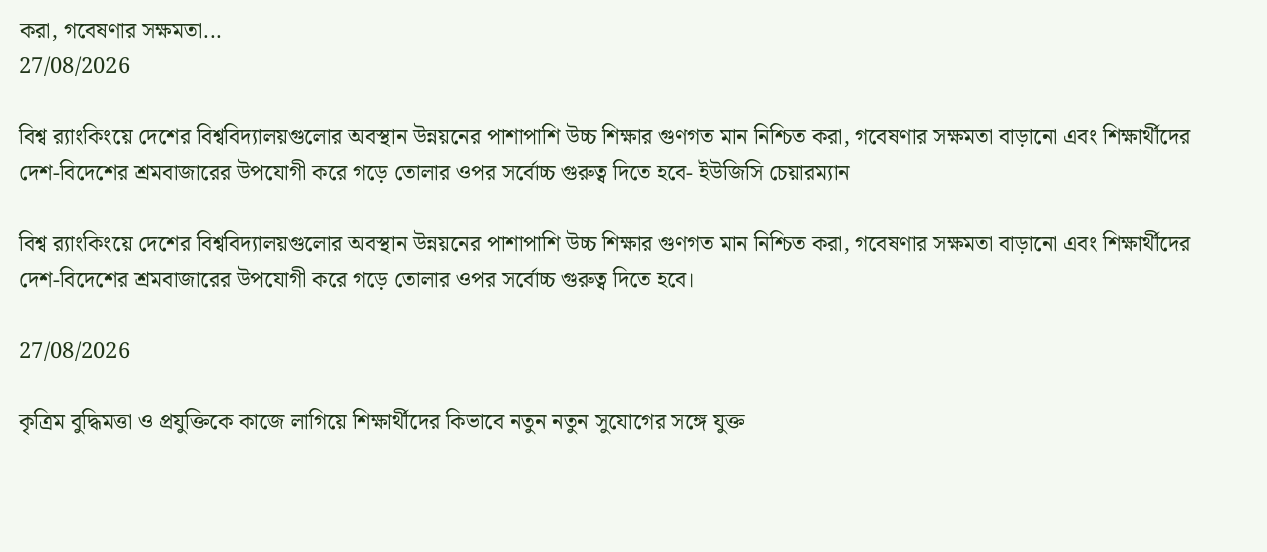করা, গবেষণার সক্ষমতা...
27/08/2026

বিশ্ব র‍্যাংকিংয়ে দেশের বিশ্ববিদ্যালয়গুলোর অবস্থান উন্নয়নের পাশাপাশি উচ্চ শিক্ষার গুণগত মান নিশ্চিত করা, গবেষণার সক্ষমতা বাড়ানো এবং শিক্ষার্থীদের দেশ-বিদেশের শ্রমবাজারের উপযোগী করে গড়ে তোলার ওপর সর্বোচ্চ গুরুত্ব দিতে হবে- ইউজিসি চেয়ারম্যান

বিশ্ব র‍্যাংকিংয়ে দেশের বিশ্ববিদ্যালয়গুলোর অবস্থান উন্নয়নের পাশাপাশি উচ্চ শিক্ষার গুণগত মান নিশ্চিত করা, গবেষণার সক্ষমতা বাড়ানো এবং শিক্ষার্থীদের দেশ-বিদেশের শ্রমবাজারের উপযোগী করে গড়ে তোলার ওপর সর্বোচ্চ গুরুত্ব দিতে হবে।

27/08/2026

কৃত্রিম বুদ্ধিমত্তা ও প্রযুক্তিকে কাজে লাগিয়ে শিক্ষার্থীদের কিভাবে নতুন নতুন সুযোগের সঙ্গে যুক্ত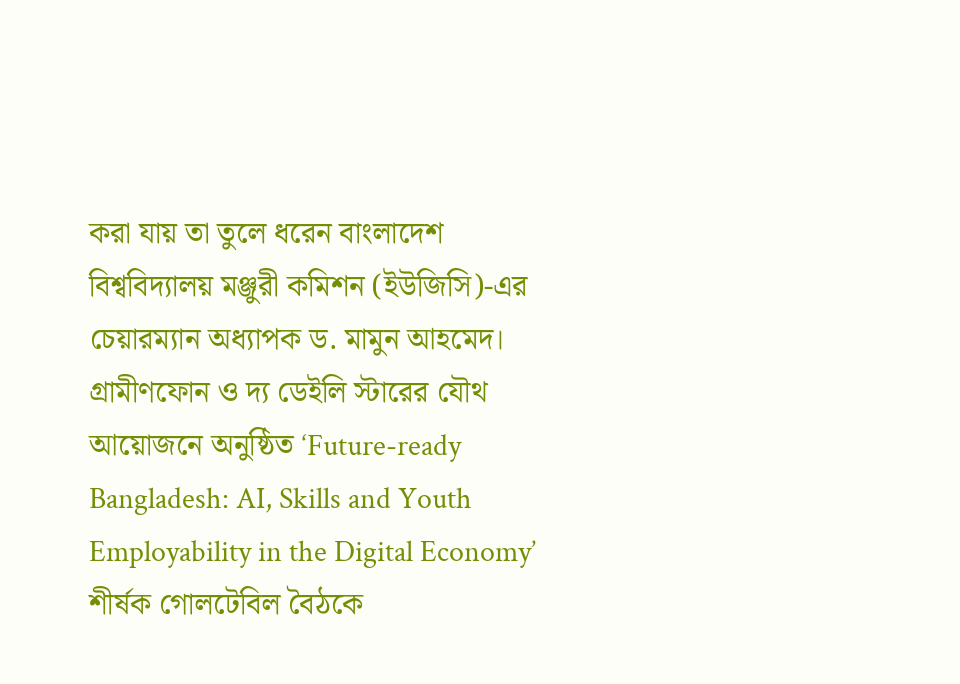করা যায় তা তুলে ধরেন বাংলাদেশ বিশ্ববিদ্যালয় মঞ্জুরী কমিশন (ইউজিসি)-এর চেয়ারম্যান অধ্যাপক ড. মামুন আহমেদ।
গ্রামীণফোন ও দ্য ডেইলি স্টারের যৌথ আয়োজনে অনুষ্ঠিত ‘Future-ready Bangladesh: AI, Skills and Youth Employability in the Digital Economy’ শীর্ষক গোলটেবিল বৈঠকে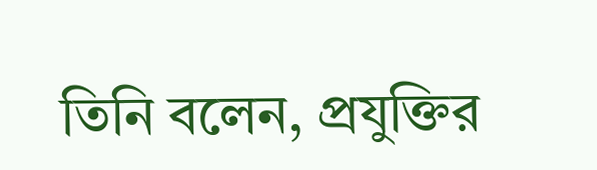তিনি বলেন, প্রযুক্তির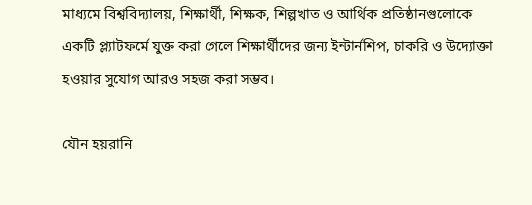মাধ্যমে বিশ্ববিদ্যালয়, শিক্ষার্থী, শিক্ষক, শিল্পখাত ও আর্থিক প্রতিষ্ঠানগুলোকে একটি প্ল্যাটফর্মে যুক্ত করা গেলে শিক্ষার্থীদের জন্য ইন্টার্নশিপ, চাকরি ও উদ্যোক্তা হওয়ার সুযোগ আরও সহজ করা সম্ভব।

যৌন হয়রানি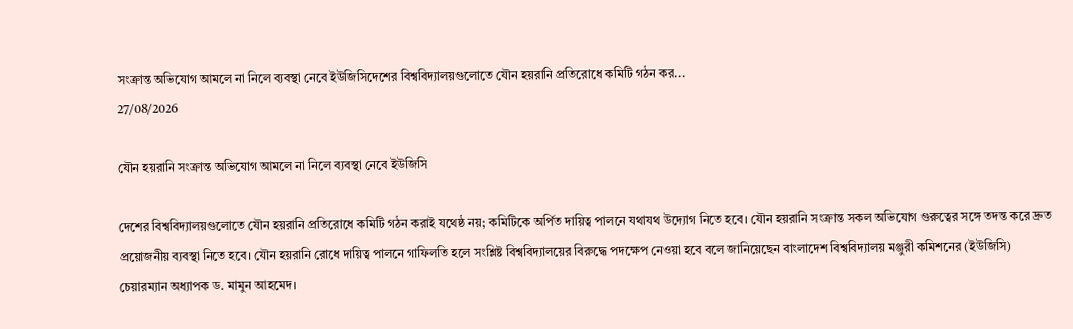সংক্রান্ত অভিযোগ আমলে না নিলে ব্যবস্থা নেবে ইউজিসিদেশের বিশ্ববিদ্যালয়গুলোতে যৌন হয়রানি প্রতিরোধে কমিটি গঠন কর...
27/08/2026

যৌন হয়রানি সংক্রান্ত অভিযোগ আমলে না নিলে ব্যবস্থা নেবে ইউজিসি

দেশের বিশ্ববিদ্যালয়গুলোতে যৌন হয়রানি প্রতিরোধে কমিটি গঠন করাই যথেষ্ঠ নয়; কমিটিকে অর্পিত দায়িত্ব পালনে যথাযথ উদ্যোগ নিতে হবে। যৌন হয়রানি সংক্রান্ত সকল অভিযোগ গুরুত্বের সঙ্গে তদন্ত করে দ্রুত প্রয়োজনীয় ব্যবস্থা নিতে হবে। যৌন হয়রানি রোধে দায়িত্ব পালনে গাফিলতি হলে সংশ্লিষ্ট বিশ্ববিদ্যালয়ের বিরুদ্ধে পদক্ষেপ নেওয়া হবে বলে জানিয়েছেন বাংলাদেশ বিশ্ববিদ্যালয় মঞ্জুরী কমিশনের (ইউজিসি) চেয়ারম্যান অধ্যাপক ড. মামুন আহমেদ।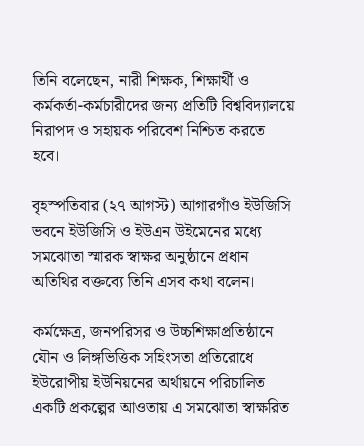তিনি বলেছেন, নারী শিক্ষক, শিক্ষার্থী ও কর্মকর্তা-কর্মচারীদের জন্য প্রতিটি বিশ্ববিদ্যালয়ে নিরাপদ ও সহায়ক পরিবেশ নিশ্চিত করতে হবে।

বৃহস্পতিবার (২৭ আগস্ট) আগারগাঁও ইউজিসি ভবনে ইউজিসি ও ইউএন উইমেনের মধ্যে সমঝোতা স্মারক স্বাক্ষর অনুষ্ঠানে প্রধান অতিথির বক্তব্যে তিনি এসব কথা বলেন।

কর্মক্ষেত্র, জনপরিসর ও উচ্চশিক্ষাপ্রতিষ্ঠানে যৌন ও লিঙ্গভিত্তিক সহিংসতা প্রতিরোধে ইউরোপীয় ইউনিয়নের অর্থায়নে পরিচালিত একটি প্রকল্পের আওতায় এ সমঝোতা স্বাক্ষরিত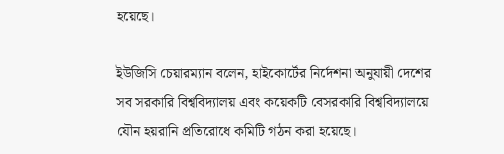হয়েছে।

ইউজিসি চেয়ারম্যান বলেন, হাইকোর্টের নির্দেশনা অনুযায়ী দেশের সব সরকারি বিশ্ববিদ্যালয় এবং কয়েকটি বেসরকারি বিশ্ববিদ্যালয়ে যৌন হয়রানি প্রতিরোধে কমিটি গঠন করা হয়েছে।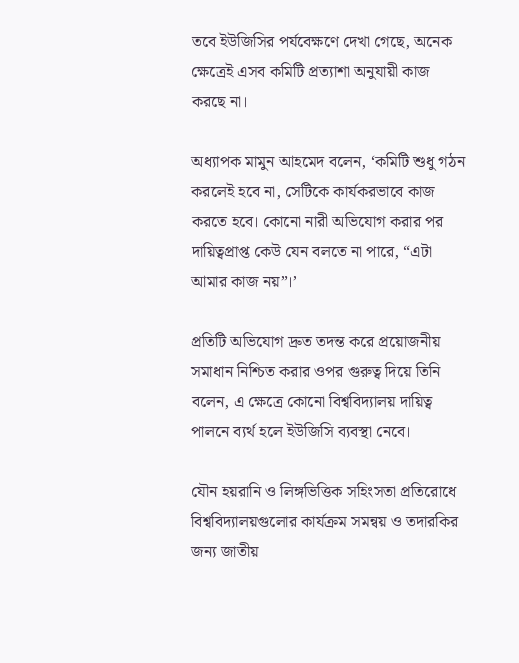তবে ইউজিসির পর্যবেক্ষণে দেখা গেছে, অনেক ক্ষেত্রেই এসব কমিটি প্রত্যাশা অনুযায়ী কাজ করছে না।

অধ্যাপক মামুন আহমেদ বলেন, ‘কমিটি শুধু গঠন করলেই হবে না, সেটিকে কার্যকরভাবে কাজ করতে হবে। কোনো নারী অভিযোগ করার পর দায়িত্বপ্রাপ্ত কেউ যেন বলতে না পারে, “এটা আমার কাজ নয়”।’

প্রতিটি অভিযোগ দ্রুত তদন্ত করে প্রয়োজনীয় সমাধান নিশ্চিত করার ওপর গুরুত্ব দিয়ে তিনি বলেন, এ ক্ষেত্রে কোনো বিশ্ববিদ্যালয় দায়িত্ব পালনে ব্যর্থ হলে ইউজিসি ব্যবস্থা নেবে।

যৌন হয়রানি ও লিঙ্গভিত্তিক সহিংসতা প্রতিরোধে বিশ্ববিদ্যালয়গুলোর কার্যক্রম সমন্বয় ও তদারকির জন্য জাতীয়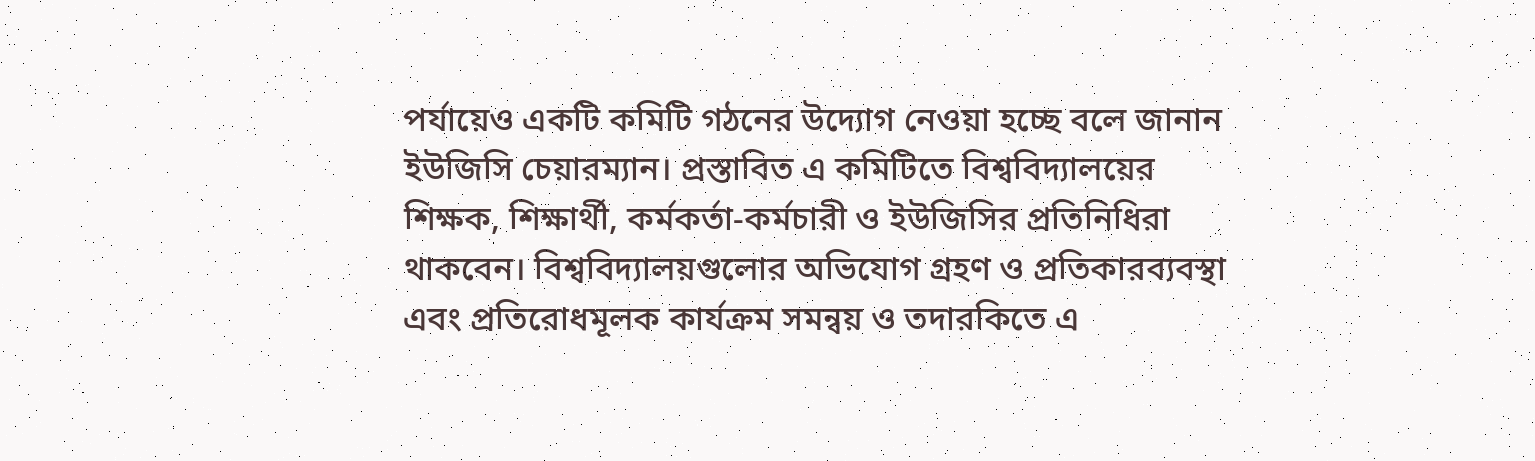পর্যায়েও একটি কমিটি গঠনের উদ্যোগ নেওয়া হচ্ছে বলে জানান ইউজিসি চেয়ারম্যান। প্রস্তাবিত এ কমিটিতে বিশ্ববিদ্যালয়ের শিক্ষক, শিক্ষার্থী, কর্মকর্তা-কর্মচারী ও ইউজিসির প্রতিনিধিরা থাকবেন। বিশ্ববিদ্যালয়গুলোর অভিযোগ গ্রহণ ও প্রতিকারব্যবস্থা এবং প্রতিরোধমূলক কার্যক্রম সমন্বয় ও তদারকিতে এ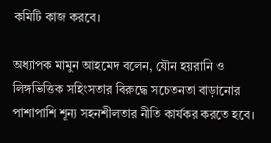কমিটি কাজ করবে।

অধ্যাপক মামুন আহমেদ বলেন, যৌন হয়রানি ও লিঙ্গভিত্তিক সহিংসতার বিরুদ্ধে সচেতনতা বাড়ানোর পাশাপাশি শূন্য সহনশীলতার নীতি কার্যকর করতে হবে।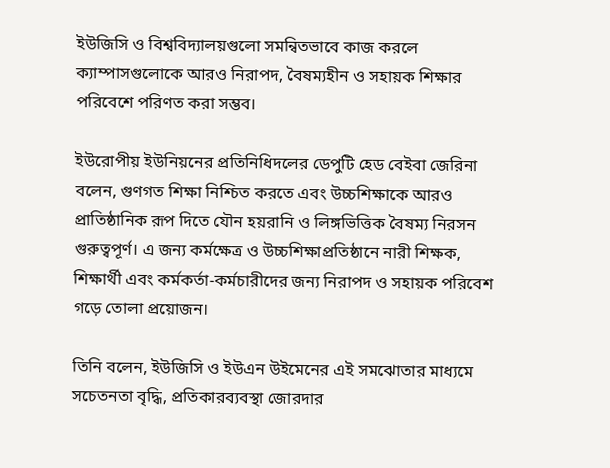ইউজিসি ও বিশ্ববিদ্যালয়গুলো সমন্বিতভাবে কাজ করলে ক্যাম্পাসগুলোকে আরও নিরাপদ, বৈষম্যহীন ও সহায়ক শিক্ষার পরিবেশে পরিণত করা সম্ভব।

ইউরোপীয় ইউনিয়নের প্রতিনিধিদলের ডেপুটি হেড বেইবা জেরিনা বলেন, গুণগত শিক্ষা নিশ্চিত করতে এবং উচ্চশিক্ষাকে আরও প্রাতিষ্ঠানিক রূপ দিতে যৌন হয়রানি ও লিঙ্গভিত্তিক বৈষম্য নিরসন গুরুত্বপূর্ণ। এ জন্য কর্মক্ষেত্র ও উচ্চশিক্ষাপ্রতিষ্ঠানে নারী শিক্ষক, শিক্ষার্থী এবং কর্মকর্তা-কর্মচারীদের জন্য নিরাপদ ও সহায়ক পরিবেশ গড়ে তোলা প্রয়োজন।

তিনি বলেন, ইউজিসি ও ইউএন উইমেনের এই সমঝোতার মাধ্যমে সচেতনতা বৃদ্ধি, প্রতিকারব্যবস্থা জোরদার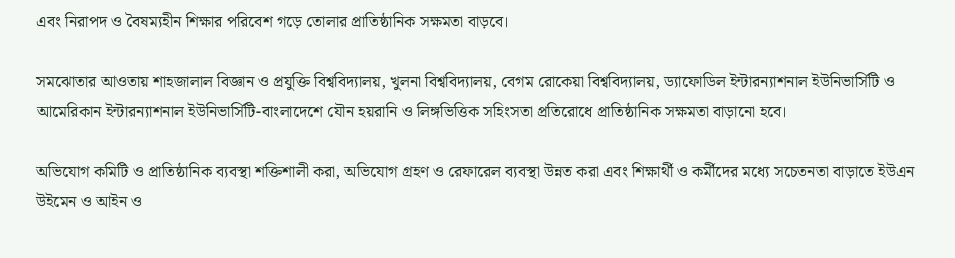এবং নিরাপদ ও বৈষম্যহীন শিক্ষার পরিবেশ গড়ে তোলার প্রাতিষ্ঠানিক সক্ষমতা বাড়বে।

সমঝোতার আওতায় শাহজালাল বিজ্ঞান ও প্রযুক্তি বিশ্ববিদ্যালয়, খুলনা বিশ্ববিদ্যালয়, বেগম রোকেয়া বিশ্ববিদ্যালয়, ড্যাফোডিল ইন্টারন্যাশনাল ইউনিভার্সিটি ও আমেরিকান ইন্টারন্যাশনাল ইউনিভার্সিটি-বাংলাদেশে যৌন হয়রানি ও লিঙ্গভিত্তিক সহিংসতা প্রতিরোধে প্রাতিষ্ঠানিক সক্ষমতা বাড়ানো হবে।

অভিযোগ কমিটি ও প্রাতিষ্ঠানিক ব্যবস্থা শক্তিশালী করা, অভিযোগ গ্রহণ ও রেফারেল ব্যবস্থা উন্নত করা এবং শিক্ষার্থী ও কর্মীদের মধ্যে সচেতনতা বাড়াতে ইউএন উইমেন ও আইন ও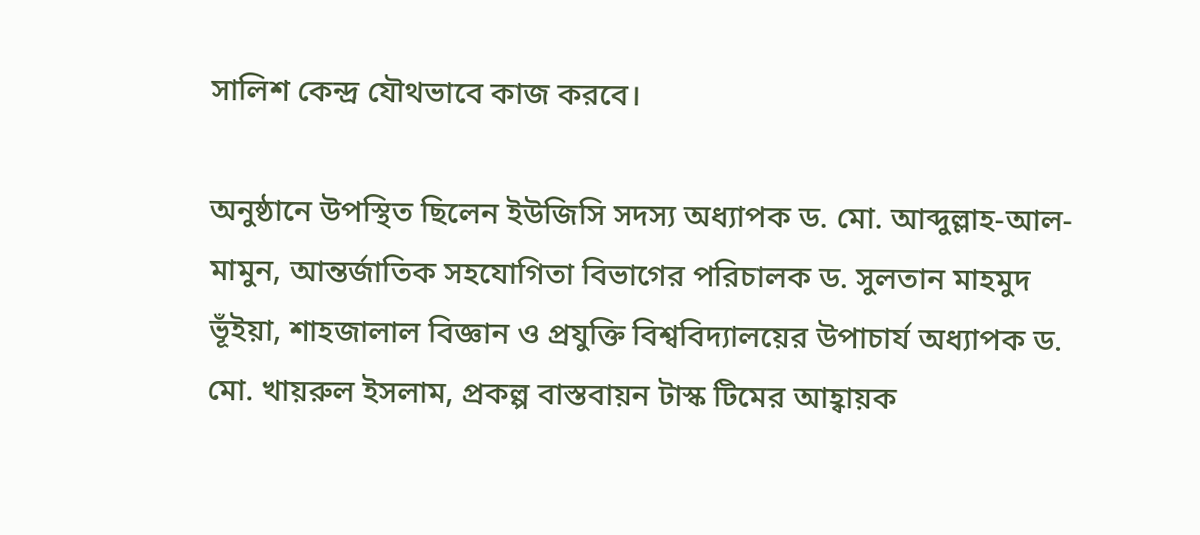সালিশ কেন্দ্র যৌথভাবে কাজ করবে।

অনুষ্ঠানে উপস্থিত ছিলেন ইউজিসি সদস্য অধ্যাপক ড. মো. আব্দুল্লাহ-আল-মামুন, আন্তর্জাতিক সহযোগিতা বিভাগের পরিচালক ড. সুলতান মাহমুদ ভূঁইয়া, শাহজালাল বিজ্ঞান ও প্রযুক্তি বিশ্ববিদ্যালয়ের উপাচার্য অধ্যাপক ড. মো. খায়রুল ইসলাম, প্রকল্প বাস্তবায়ন টাস্ক টিমের আহ্বায়ক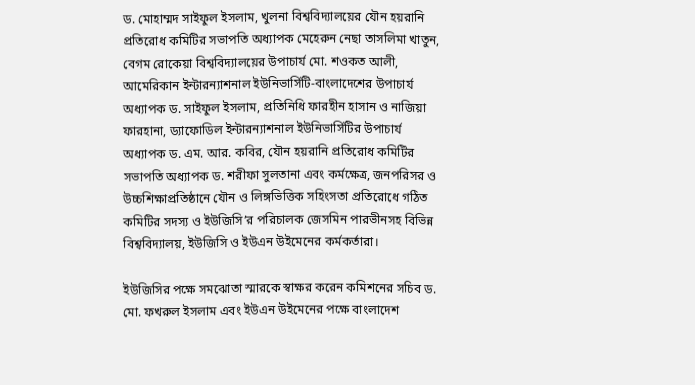ড. মোহাম্মদ সাইফুল ইসলাম, খুলনা বিশ্ববিদ্যালয়ের যৌন হয়রানি প্রতিরোধ কমিটির সভাপতি অধ্যাপক মেহেরুন নেছা তাসলিমা খাতুন, বেগম রোকেয়া বিশ্ববিদ্যালয়ের উপাচার্য মো. শওকত আলী, আমেরিকান ইন্টারন্যাশনাল ইউনিভার্সিটি-বাংলাদেশের উপাচার্য অধ্যাপক ড. সাইফুল ইসলাম, প্রতিনিধি ফারহীন হাসান ও নাজিয়া ফারহানা, ড্যাফোডিল ইন্টারন্যাশনাল ইউনিভার্সিটির উপাচার্য অধ্যাপক ড. এম. আর. কবির, যৌন হয়রানি প্রতিরোধ কমিটির সভাপতি অধ্যাপক ড. শরীফা সুলতানা এবং কর্মক্ষেত্র, জনপরিসর ও উচ্চশিক্ষাপ্রতিষ্ঠানে যৌন ও লিঙ্গভিত্তিক সহিংসতা প্রতিরোধে গঠিত কমিটির সদস্য ও ইউজিসি’র পরিচালক জেসমিন পারভীনসহ বিভিন্ন বিশ্ববিদ্যালয়, ইউজিসি ও ইউএন উইমেনের কর্মকর্তারা।

ইউজিসির পক্ষে সমঝোতা স্মারকে স্বাক্ষর করেন কমিশনের সচিব ড. মো. ফখরুল ইসলাম এবং ইউএন উইমেনের পক্ষে বাংলাদেশ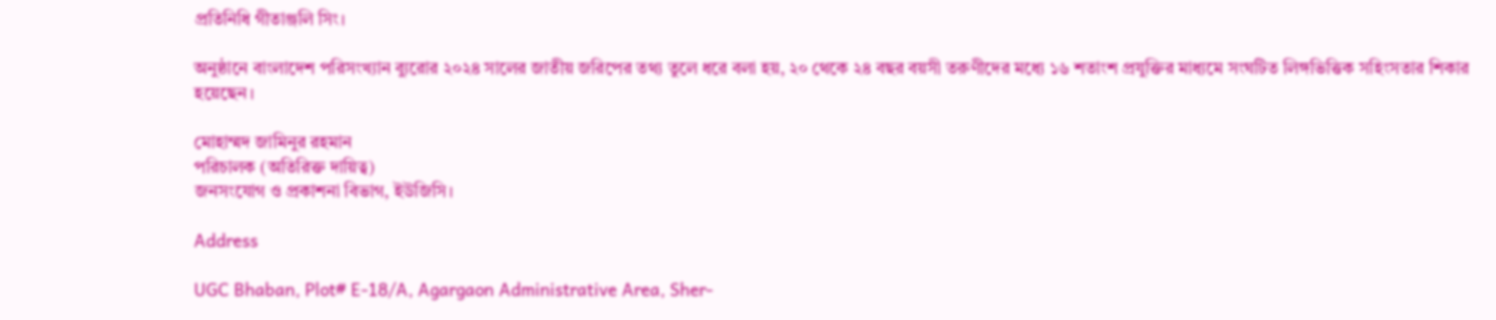প্রতিনিধি গীতাঞ্জলি সিং।

অনুষ্ঠানে বাংলাদেশ পরিসংখ্যান ব্যুরোর ২০২৪ সালের জাতীয় জরিপের তথ্য তুলে ধরে বলা হয়, ২০ থেকে ২৪ বছর বয়সী তরুণীদের মধ্যে ১৬ শতাংশ প্রযুক্তির মাধ্যমে সংঘটিত লিঙ্গভিত্তিক সহিংসতার শিকার হয়েছেন।

মোহাম্মদ জামিনুর রহমান
পরিচালক (অতিরিক্ত দায়িত্ব)
জনসংযোগ ও প্রকাশনা বিভাগ, ইউজিসি।

Address

UGC Bhaban, Plot# E-18/A, Agargaon Administrative Area, Sher-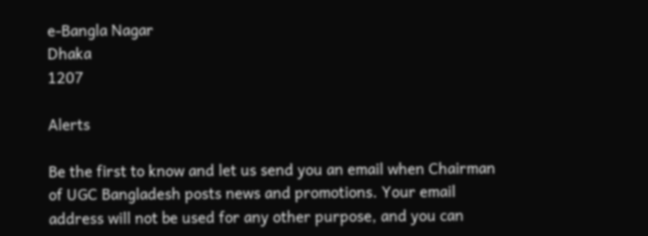e-Bangla Nagar
Dhaka
1207

Alerts

Be the first to know and let us send you an email when Chairman of UGC Bangladesh posts news and promotions. Your email address will not be used for any other purpose, and you can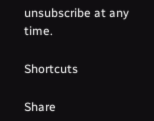unsubscribe at any time.

Shortcuts

Share